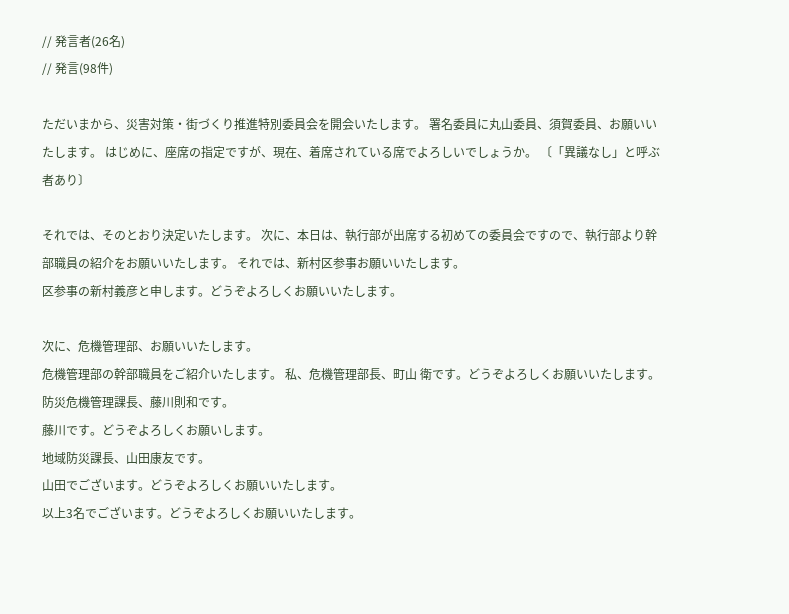// 発言者(26名)
// 発言(98件)

ただいまから、災害対策・街づくり推進特別委員会を開会いたします。 署名委員に丸山委員、須賀委員、お願いいたします。 はじめに、座席の指定ですが、現在、着席されている席でよろしいでしょうか。 〔「異議なし」と呼ぶ者あり〕

それでは、そのとおり決定いたします。 次に、本日は、執行部が出席する初めての委員会ですので、執行部より幹部職員の紹介をお願いいたします。 それでは、新村区参事お願いいたします。
区参事の新村義彦と申します。どうぞよろしくお願いいたします。

次に、危機管理部、お願いいたします。
危機管理部の幹部職員をご紹介いたします。 私、危機管理部長、町山 衛です。どうぞよろしくお願いいたします。 防災危機管理課長、藤川則和です。
藤川です。どうぞよろしくお願いします。
地域防災課長、山田康友です。
山田でございます。どうぞよろしくお願いいたします。
以上3名でございます。どうぞよろしくお願いいたします。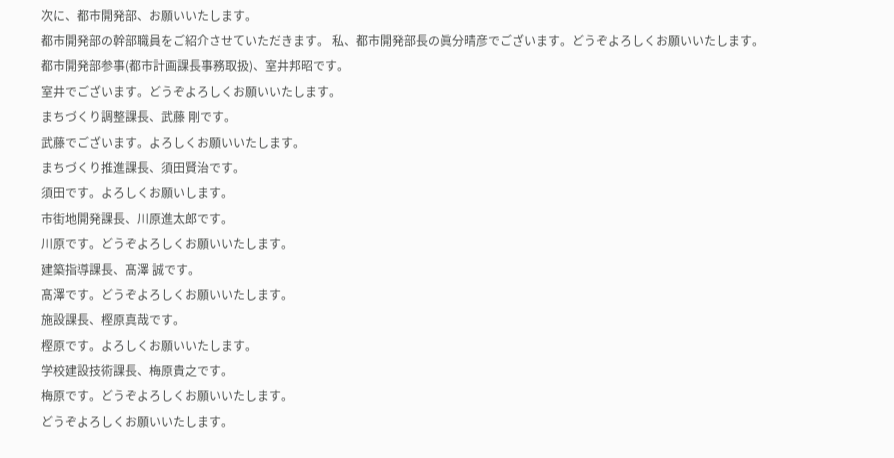次に、都市開発部、お願いいたします。
都市開発部の幹部職員をご紹介させていただきます。 私、都市開発部長の眞分晴彦でございます。どうぞよろしくお願いいたします。
都市開発部参事(都市計画課長事務取扱)、室井邦昭です。
室井でございます。どうぞよろしくお願いいたします。
まちづくり調整課長、武藤 剛です。
武藤でございます。よろしくお願いいたします。
まちづくり推進課長、須田賢治です。
須田です。よろしくお願いします。
市街地開発課長、川原進太郎です。
川原です。どうぞよろしくお願いいたします。
建築指導課長、髙澤 誠です。
髙澤です。どうぞよろしくお願いいたします。
施設課長、樫原真哉です。
樫原です。よろしくお願いいたします。
学校建設技術課長、梅原貴之です。
梅原です。どうぞよろしくお願いいたします。
どうぞよろしくお願いいたします。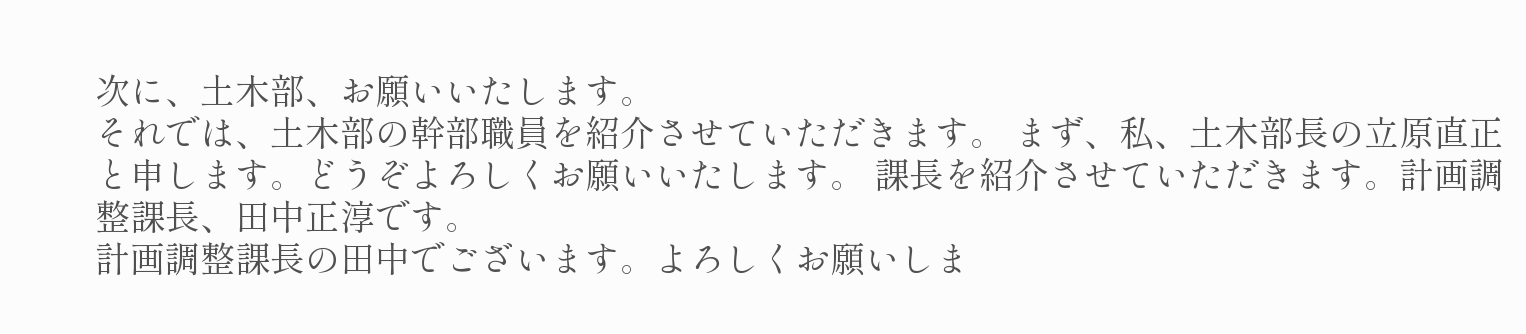次に、土木部、お願いいたします。
それでは、土木部の幹部職員を紹介させていただきます。 まず、私、土木部長の立原直正と申します。どうぞよろしくお願いいたします。 課長を紹介させていただきます。計画調整課長、田中正淳です。
計画調整課長の田中でございます。よろしくお願いしま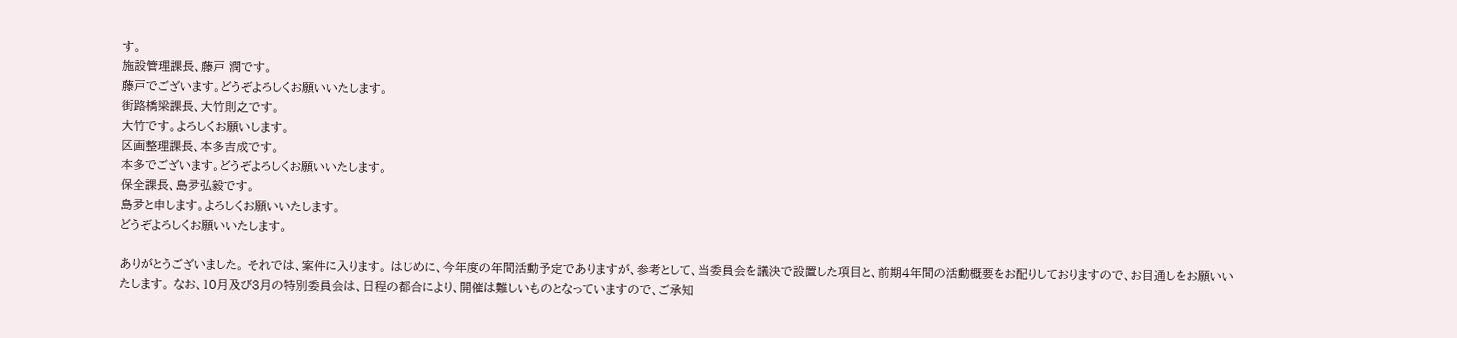す。
施設管理課長、藤戸 潤です。
藤戸でございます。どうぞよろしくお願いいたします。
街路橋梁課長、大竹則之です。
大竹です。よろしくお願いします。
区画整理課長、本多吉成です。
本多でございます。どうぞよろしくお願いいたします。
保全課長、島夛弘毅です。
島夛と申します。よろしくお願いいたします。
どうぞよろしくお願いいたします。

ありがとうございました。 それでは、案件に入ります。 はじめに、今年度の年間活動予定でありますが、参考として、当委員会を議決で設置した項目と、前期4年間の活動概要をお配りしておりますので、お目通しをお願いいたします。 なお、10月及び3月の特別委員会は、日程の都合により、開催は難しいものとなっていますので、ご承知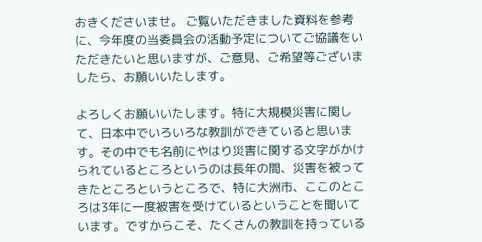おきくださいませ。 ご覧いただきました資料を参考に、今年度の当委員会の活動予定についてご協議をいただきたいと思いますが、ご意見、ご希望等ございましたら、お願いいたします。

よろしくお願いいたします。特に大規模災害に関して、日本中でいろいろな教訓ができていると思います。その中でも名前にやはり災害に関する文字がかけられているところというのは長年の間、災害を被ってきたところというところで、特に大洲市、ここのところは3年に一度被害を受けているということを聞いています。ですからこそ、たくさんの教訓を持っている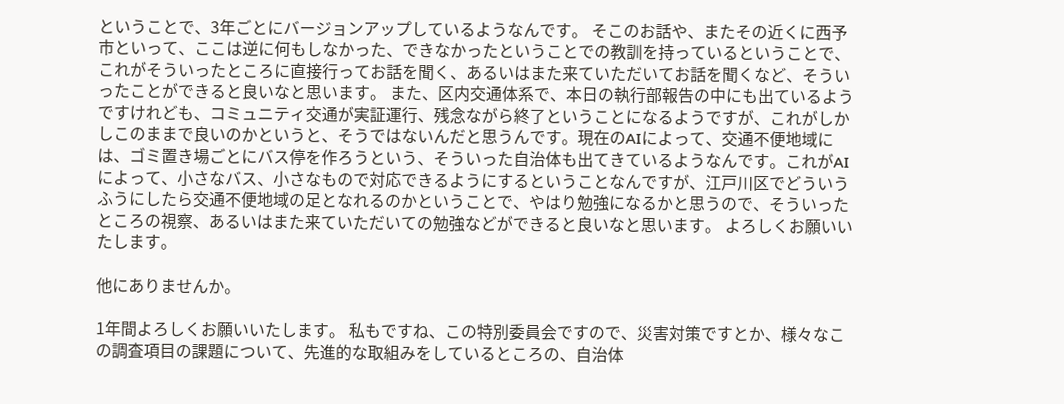ということで、3年ごとにバージョンアップしているようなんです。 そこのお話や、またその近くに西予市といって、ここは逆に何もしなかった、できなかったということでの教訓を持っているということで、これがそういったところに直接行ってお話を聞く、あるいはまた来ていただいてお話を聞くなど、そういったことができると良いなと思います。 また、区内交通体系で、本日の執行部報告の中にも出ているようですけれども、コミュニティ交通が実証運行、残念ながら終了ということになるようですが、これがしかしこのままで良いのかというと、そうではないんだと思うんです。現在のAIによって、交通不便地域には、ゴミ置き場ごとにバス停を作ろうという、そういった自治体も出てきているようなんです。これがAIによって、小さなバス、小さなもので対応できるようにするということなんですが、江戸川区でどういうふうにしたら交通不便地域の足となれるのかということで、やはり勉強になるかと思うので、そういったところの視察、あるいはまた来ていただいての勉強などができると良いなと思います。 よろしくお願いいたします。

他にありませんか。

1年間よろしくお願いいたします。 私もですね、この特別委員会ですので、災害対策ですとか、様々なこの調査項目の課題について、先進的な取組みをしているところの、自治体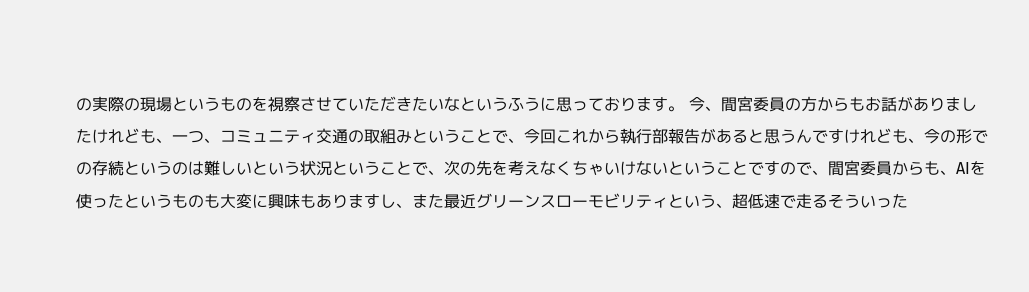の実際の現場というものを視察させていただきたいなというふうに思っております。 今、間宮委員の方からもお話がありましたけれども、一つ、コミュニティ交通の取組みということで、今回これから執行部報告があると思うんですけれども、今の形での存続というのは難しいという状況ということで、次の先を考えなくちゃいけないということですので、間宮委員からも、AIを使ったというものも大変に興味もありますし、また最近グリーンスローモビリティという、超低速で走るそういった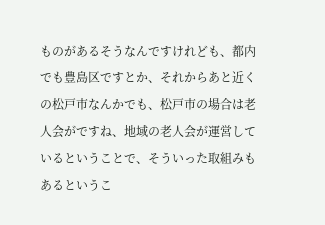ものがあるそうなんですけれども、都内でも豊島区ですとか、それからあと近くの松戸市なんかでも、松戸市の場合は老人会がですね、地域の老人会が運営しているということで、そういった取組みもあるというこ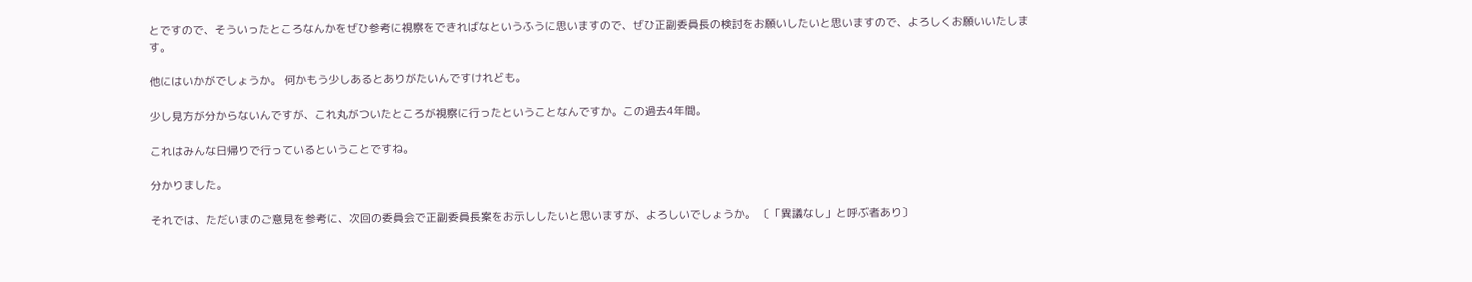とですので、そういったところなんかをぜひ参考に視察をできればなというふうに思いますので、ぜひ正副委員長の検討をお願いしたいと思いますので、よろしくお願いいたします。

他にはいかがでしょうか。 何かもう少しあるとありがたいんですけれども。

少し見方が分からないんですが、これ丸がついたところが視察に行ったということなんですか。この過去4年間。

これはみんな日帰りで行っているということですね。

分かりました。

それでは、ただいまのご意見を参考に、次回の委員会で正副委員長案をお示ししたいと思いますが、よろしいでしょうか。 〔「異議なし」と呼ぶ者あり〕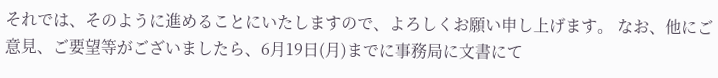それでは、そのように進めることにいたしますので、よろしくお願い申し上げます。 なお、他にご意見、ご要望等がございましたら、6月19日(月)までに事務局に文書にて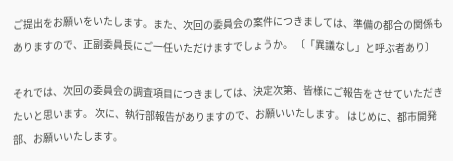ご提出をお願いをいたします。また、次回の委員会の案件につきましては、準備の都合の関係もありますので、正副委員長にご一任いただけますでしょうか。 〔「異議なし」と呼ぶ者あり〕

それでは、次回の委員会の調査項目につきましては、決定次第、皆様にご報告をさせていただきたいと思います。 次に、執行部報告がありますので、お願いいたします。 はじめに、都市開発部、お願いいたします。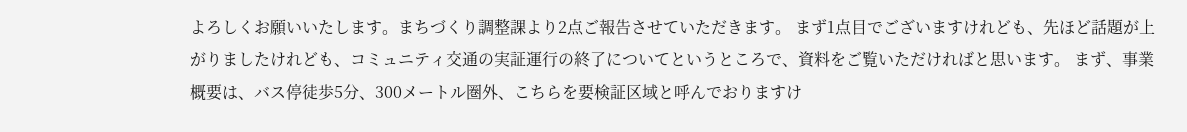よろしくお願いいたします。まちづくり調整課より2点ご報告させていただきます。 まず1点目でございますけれども、先ほど話題が上がりましたけれども、コミュニティ交通の実証運行の終了についてというところで、資料をご覧いただければと思います。 まず、事業概要は、バス停徒歩5分、300メートル圏外、こちらを要検証区域と呼んでおりますけ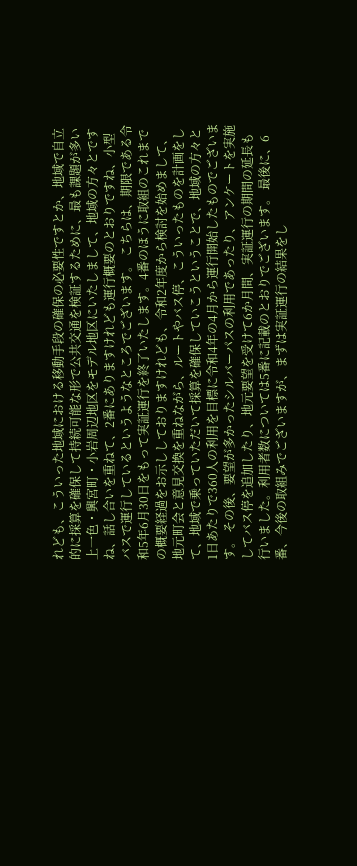れども、こういった地域における移動手段の確保の必要性ですとか、地域で自立的に採算を確保して持続可能な形で公共交通を検証するために、最も課題が多い上一色・興宮町・小岩周辺地区をモデル地区にいたしまして、地域の方々とですね、話し合いを重ねて、2番にありますけれども運行概要のとおりですね、小型バスで運行しているというようなところでございます。 こちらは、期限である令和5年6月30日をもって実証運行を終了いたします。4番のほうに取組のこれまでの概要経過をお示ししておりますけれども、令和2年度から検討を始めまして、地元町会と意見交換を重ねながら、ルートやバス停、こういったものを計画をして、地域で乗っていただいて採算を確保していこうということで、地域の方々と1日あたりで360人の利用を目標に令和4年の4月から運行開始したものでございます。 その後、要望が多かったシルバーパスの利用であったり、アンケートを実施してバス停を追加したり、地元要望を受けて6か月間、実証運行の期間の延長も行いました。利用者数については5番に記載のとおりでございます。 最後に、6番、今後の取組みでございますが、まずは実証運行の結果をし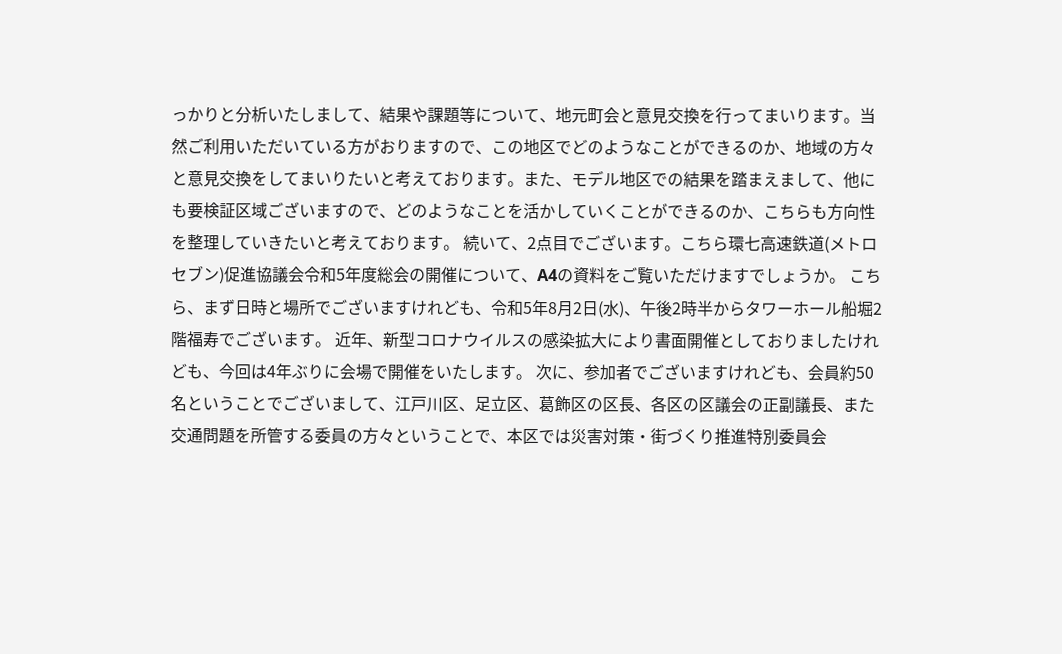っかりと分析いたしまして、結果や課題等について、地元町会と意見交換を行ってまいります。当然ご利用いただいている方がおりますので、この地区でどのようなことができるのか、地域の方々と意見交換をしてまいりたいと考えております。また、モデル地区での結果を踏まえまして、他にも要検証区域ございますので、どのようなことを活かしていくことができるのか、こちらも方向性を整理していきたいと考えております。 続いて、2点目でございます。こちら環七高速鉄道(メトロセブン)促進協議会令和5年度総会の開催について、A4の資料をご覧いただけますでしょうか。 こちら、まず日時と場所でございますけれども、令和5年8月2日(水)、午後2時半からタワーホール船堀2階福寿でございます。 近年、新型コロナウイルスの感染拡大により書面開催としておりましたけれども、今回は4年ぶりに会場で開催をいたします。 次に、参加者でございますけれども、会員約50名ということでございまして、江戸川区、足立区、葛飾区の区長、各区の区議会の正副議長、また交通問題を所管する委員の方々ということで、本区では災害対策・街づくり推進特別委員会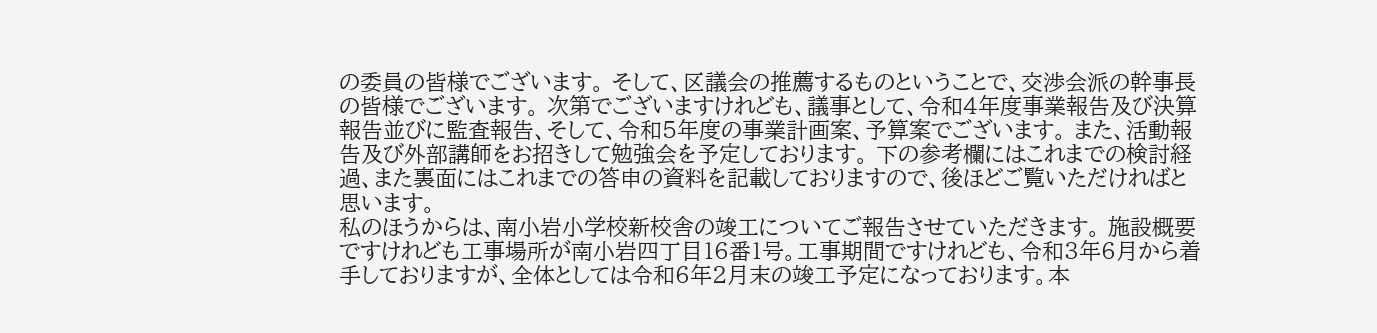の委員の皆様でございます。 そして、区議会の推薦するものということで、交渉会派の幹事長の皆様でございます。 次第でございますけれども、議事として、令和4年度事業報告及び決算報告並びに監査報告、そして、令和5年度の事業計画案、予算案でございます。 また、活動報告及び外部講師をお招きして勉強会を予定しております。 下の参考欄にはこれまでの検討経過、また裏面にはこれまでの答申の資料を記載しておりますので、後ほどご覧いただければと思います。
私のほうからは、南小岩小学校新校舎の竣工についてご報告させていただきます。 施設概要ですけれども工事場所が南小岩四丁目16番1号。工事期間ですけれども、令和3年6月から着手しておりますが、全体としては令和6年2月末の竣工予定になっております。本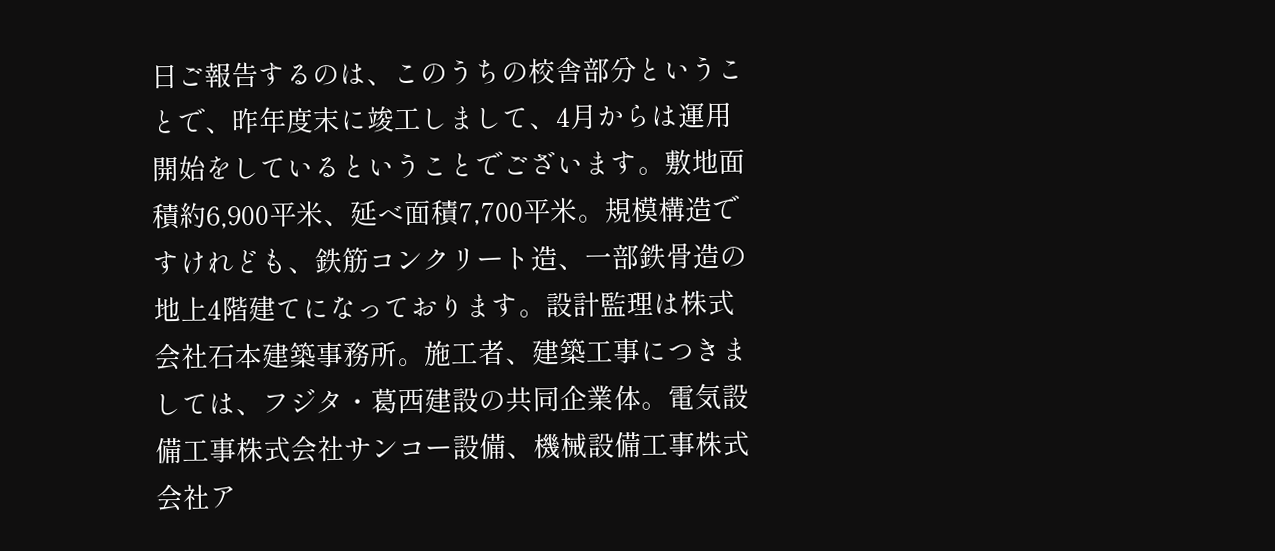日ご報告するのは、このうちの校舎部分ということで、昨年度末に竣工しまして、4月からは運用開始をしているということでございます。敷地面積約6,900平米、延べ面積7,700平米。規模構造ですけれども、鉄筋コンクリート造、一部鉄骨造の地上4階建てになっております。設計監理は株式会社石本建築事務所。施工者、建築工事につきましては、フジタ・葛西建設の共同企業体。電気設備工事株式会社サンコー設備、機械設備工事株式会社ア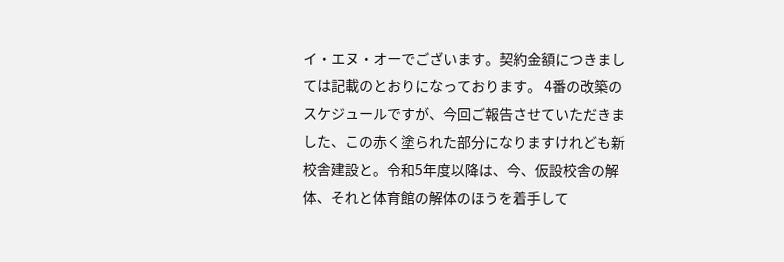イ・エヌ・オーでございます。契約金額につきましては記載のとおりになっております。 4番の改築のスケジュールですが、今回ご報告させていただきました、この赤く塗られた部分になりますけれども新校舎建設と。令和5年度以降は、今、仮設校舎の解体、それと体育館の解体のほうを着手して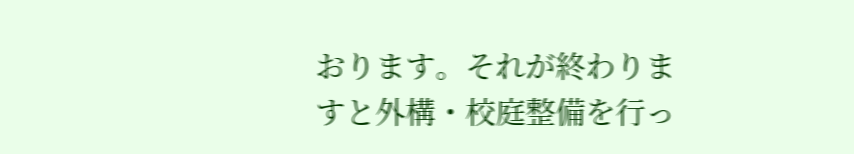おります。それが終わりますと外構・校庭整備を行っ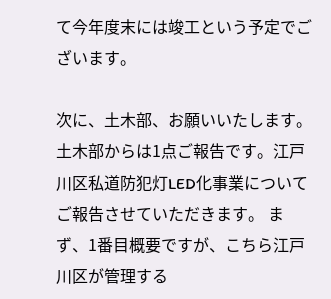て今年度末には竣工という予定でございます。

次に、土木部、お願いいたします。
土木部からは1点ご報告です。江戸川区私道防犯灯LED化事業についてご報告させていただきます。 まず、1番目概要ですが、こちら江戸川区が管理する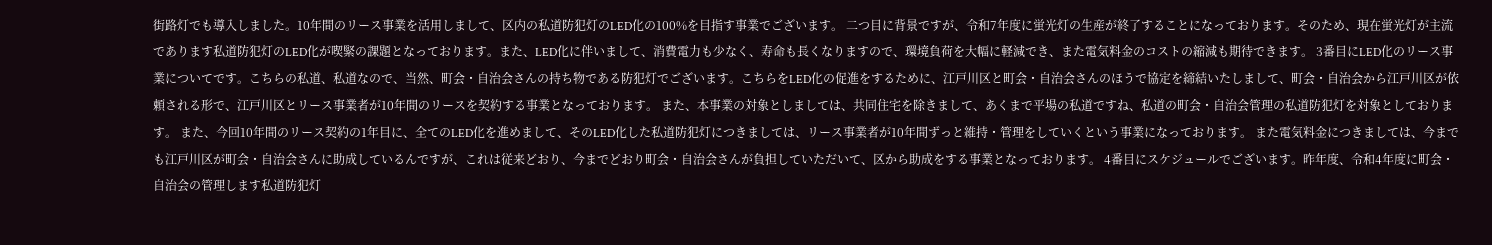街路灯でも導入しました。10年間のリース事業を活用しまして、区内の私道防犯灯のLED化の100%を目指す事業でございます。 二つ目に背景ですが、令和7年度に蛍光灯の生産が終了することになっております。そのため、現在蛍光灯が主流であります私道防犯灯のLED化が喫緊の課題となっております。また、LED化に伴いまして、消費電力も少なく、寿命も長くなりますので、環境負荷を大幅に軽減でき、また電気料金のコストの縮減も期待できます。 3番目にLED化のリース事業についてです。こちらの私道、私道なので、当然、町会・自治会さんの持ち物である防犯灯でございます。こちらをLED化の促進をするために、江戸川区と町会・自治会さんのほうで協定を締結いたしまして、町会・自治会から江戸川区が依頼される形で、江戸川区とリース事業者が10年間のリースを契約する事業となっております。 また、本事業の対象としましては、共同住宅を除きまして、あくまで平場の私道ですね、私道の町会・自治会管理の私道防犯灯を対象としております。 また、今回10年間のリース契約の1年目に、全てのLED化を進めまして、そのLED化した私道防犯灯につきましては、リース事業者が10年間ずっと維持・管理をしていくという事業になっております。 また電気料金につきましては、今までも江戸川区が町会・自治会さんに助成しているんですが、これは従来どおり、今までどおり町会・自治会さんが負担していただいて、区から助成をする事業となっております。 4番目にスケジュールでございます。昨年度、令和4年度に町会・自治会の管理します私道防犯灯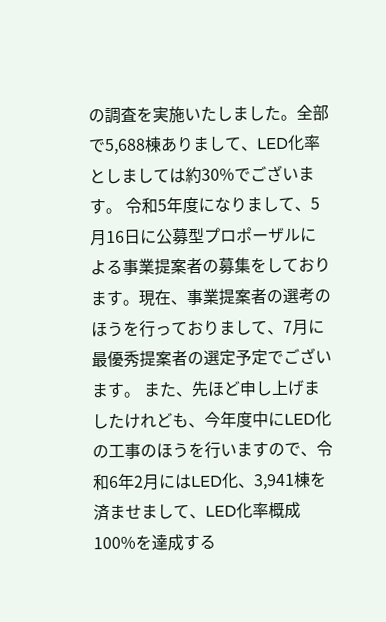の調査を実施いたしました。全部で5,688棟ありまして、LED化率としましては約30%でございます。 令和5年度になりまして、5月16日に公募型プロポーザルによる事業提案者の募集をしております。現在、事業提案者の選考のほうを行っておりまして、7月に最優秀提案者の選定予定でございます。 また、先ほど申し上げましたけれども、今年度中にLED化の工事のほうを行いますので、令和6年2月にはLED化、3,941棟を済ませまして、LED化率概成100%を達成する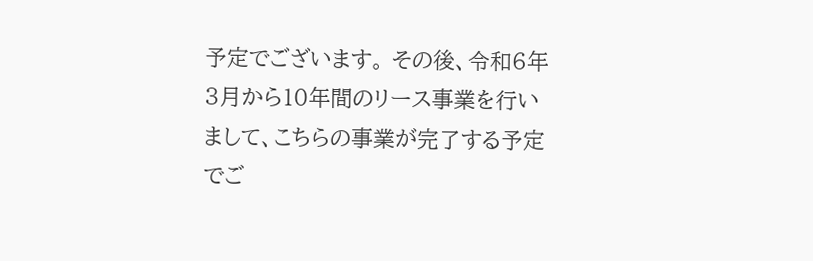予定でございます。 その後、令和6年3月から10年間のリース事業を行いまして、こちらの事業が完了する予定でご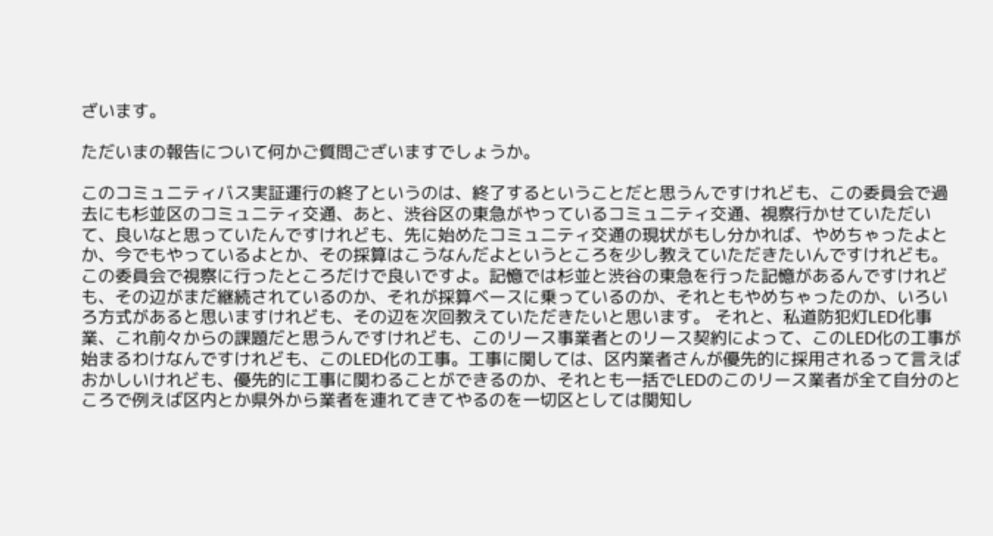ざいます。

ただいまの報告について何かご質問ございますでしょうか。

このコミュニティバス実証運行の終了というのは、終了するということだと思うんですけれども、この委員会で過去にも杉並区のコミュニティ交通、あと、渋谷区の東急がやっているコミュニティ交通、視察行かせていただいて、良いなと思っていたんですけれども、先に始めたコミュニティ交通の現状がもし分かれば、やめちゃったよとか、今でもやっているよとか、その採算はこうなんだよというところを少し教えていただきたいんですけれども。この委員会で視察に行ったところだけで良いですよ。記憶では杉並と渋谷の東急を行った記憶があるんですけれども、その辺がまだ継続されているのか、それが採算ベースに乗っているのか、それともやめちゃったのか、いろいろ方式があると思いますけれども、その辺を次回教えていただきたいと思います。 それと、私道防犯灯LED化事業、これ前々からの課題だと思うんですけれども、このリース事業者とのリース契約によって、このLED化の工事が始まるわけなんですけれども、このLED化の工事。工事に関しては、区内業者さんが優先的に採用されるって言えばおかしいけれども、優先的に工事に関わることができるのか、それとも一括でLEDのこのリース業者が全て自分のところで例えば区内とか県外から業者を連れてきてやるのを一切区としては関知し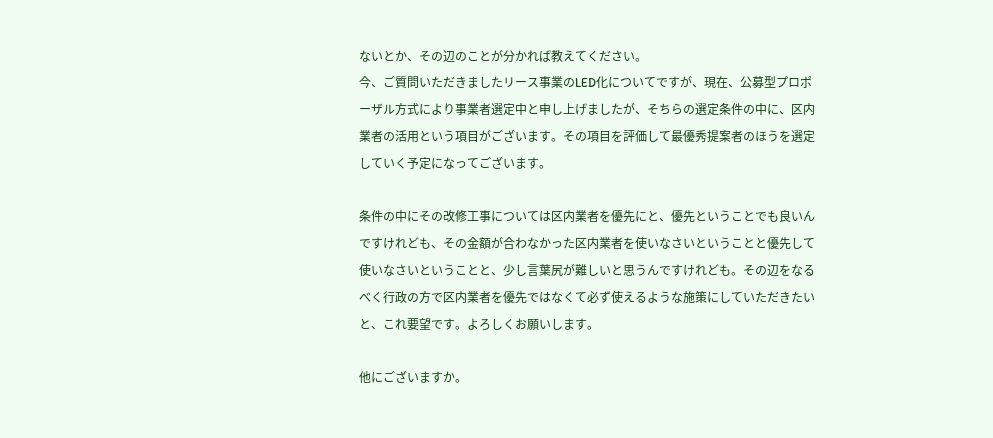ないとか、その辺のことが分かれば教えてください。
今、ご質問いただきましたリース事業のLED化についてですが、現在、公募型プロポーザル方式により事業者選定中と申し上げましたが、そちらの選定条件の中に、区内業者の活用という項目がございます。その項目を評価して最優秀提案者のほうを選定していく予定になってございます。

条件の中にその改修工事については区内業者を優先にと、優先ということでも良いんですけれども、その金額が合わなかった区内業者を使いなさいということと優先して使いなさいということと、少し言葉尻が難しいと思うんですけれども。その辺をなるべく行政の方で区内業者を優先ではなくて必ず使えるような施策にしていただきたいと、これ要望です。よろしくお願いします。

他にございますか。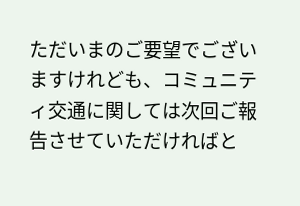ただいまのご要望でございますけれども、コミュニティ交通に関しては次回ご報告させていただければと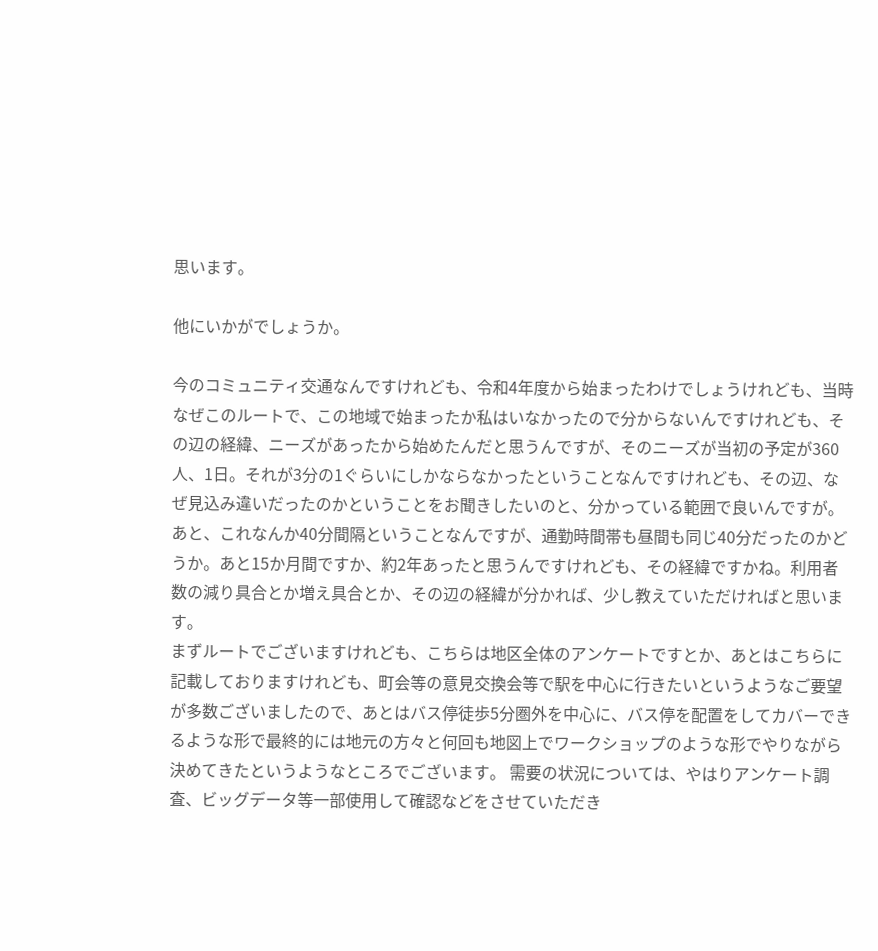思います。

他にいかがでしょうか。

今のコミュニティ交通なんですけれども、令和4年度から始まったわけでしょうけれども、当時なぜこのルートで、この地域で始まったか私はいなかったので分からないんですけれども、その辺の経緯、ニーズがあったから始めたんだと思うんですが、そのニーズが当初の予定が360人、1日。それが3分の1ぐらいにしかならなかったということなんですけれども、その辺、なぜ見込み違いだったのかということをお聞きしたいのと、分かっている範囲で良いんですが。あと、これなんか40分間隔ということなんですが、通勤時間帯も昼間も同じ40分だったのかどうか。あと15か月間ですか、約2年あったと思うんですけれども、その経緯ですかね。利用者数の減り具合とか増え具合とか、その辺の経緯が分かれば、少し教えていただければと思います。
まずルートでございますけれども、こちらは地区全体のアンケートですとか、あとはこちらに記載しておりますけれども、町会等の意見交換会等で駅を中心に行きたいというようなご要望が多数ございましたので、あとはバス停徒歩5分圏外を中心に、バス停を配置をしてカバーできるような形で最終的には地元の方々と何回も地図上でワークショップのような形でやりながら決めてきたというようなところでございます。 需要の状況については、やはりアンケート調査、ビッグデータ等一部使用して確認などをさせていただき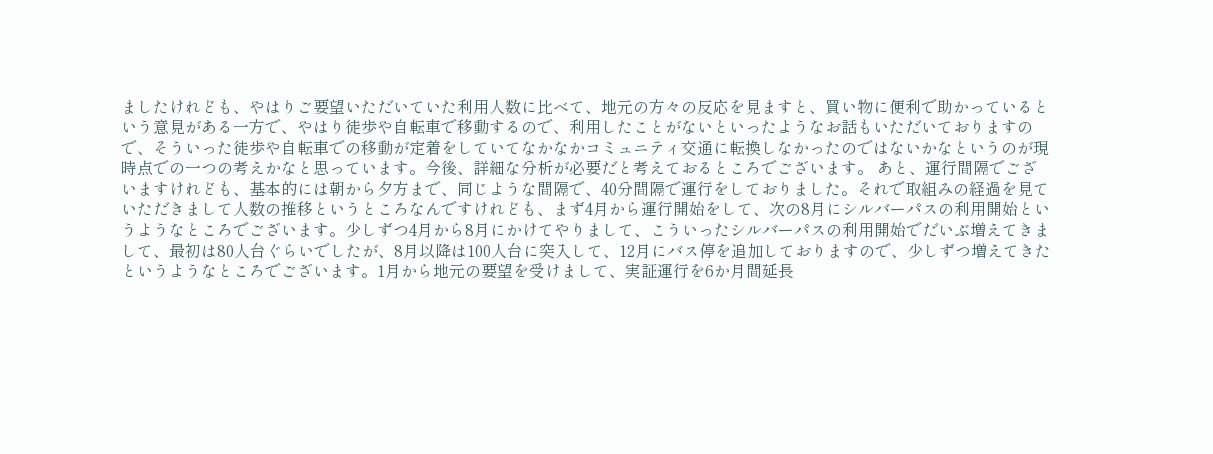ましたけれども、やはりご要望いただいていた利用人数に比べて、地元の方々の反応を見ますと、買い物に便利で助かっているという意見がある一方で、やはり徒歩や自転車で移動するので、利用したことがないといったようなお話もいただいておりますので、そういった徒歩や自転車での移動が定着をしていてなかなかコミュニティ交通に転換しなかったのではないかなというのが現時点での一つの考えかなと思っています。今後、詳細な分析が必要だと考えておるところでございます。 あと、運行間隔でございますけれども、基本的には朝から夕方まで、同じような間隔で、40分間隔で運行をしておりました。それで取組みの経過を見ていただきまして人数の推移というところなんですけれども、まず4月から運行開始をして、次の8月にシルバーパスの利用開始というようなところでございます。少しずつ4月から8月にかけてやりまして、こういったシルバーパスの利用開始でだいぶ増えてきまして、最初は80人台ぐらいでしたが、8月以降は100人台に突入して、12月にバス停を追加しておりますので、少しずつ増えてきたというようなところでございます。1月から地元の要望を受けまして、実証運行を6か月間延長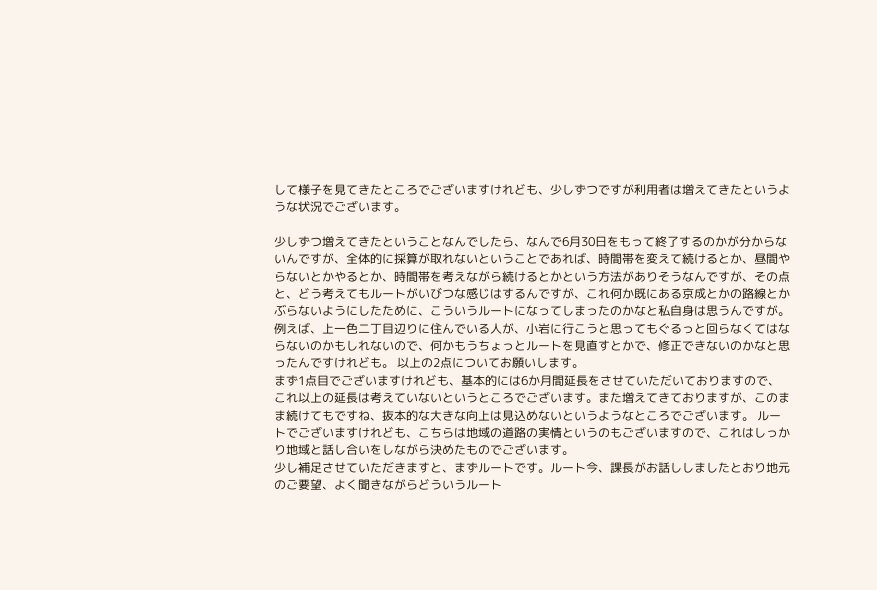して様子を見てきたところでございますけれども、少しずつですが利用者は増えてきたというような状況でございます。

少しずつ増えてきたということなんでしたら、なんで6月30日をもって終了するのかが分からないんですが、全体的に採算が取れないということであれば、時間帯を変えて続けるとか、昼間やらないとかやるとか、時間帯を考えながら続けるとかという方法がありそうなんですが、その点と、どう考えてもルートがいびつな感じはするんですが、これ何か既にある京成とかの路線とかぶらないようにしたために、こういうルートになってしまったのかなと私自身は思うんですが。例えば、上一色二丁目辺りに住んでいる人が、小岩に行こうと思ってもぐるっと回らなくてはならないのかもしれないので、何かもうちょっとルートを見直すとかで、修正できないのかなと思ったんですけれども。 以上の2点についてお願いします。
まず1点目でございますけれども、基本的には6か月間延長をさせていただいておりますので、これ以上の延長は考えていないというところでございます。また増えてきておりますが、このまま続けてもですね、抜本的な大きな向上は見込めないというようなところでございます。 ルートでございますけれども、こちらは地域の道路の実情というのもございますので、これはしっかり地域と話し合いをしながら決めたものでございます。
少し補足させていただきますと、まずルートです。ルート今、課長がお話ししましたとおり地元のご要望、よく聞きながらどういうルート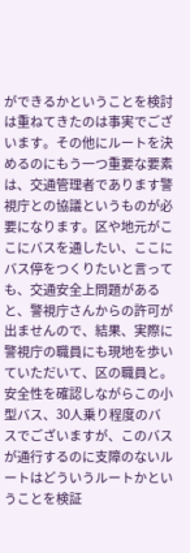ができるかということを検討は重ねてきたのは事実でございます。その他にルートを決めるのにもう一つ重要な要素は、交通管理者であります警視庁との協議というものが必要になります。区や地元がここにバスを通したい、ここにバス停をつくりたいと言っても、交通安全上問題があると、警視庁さんからの許可が出ませんので、結果、実際に警視庁の職員にも現地を歩いていただいて、区の職員と。安全性を確認しながらこの小型バス、30人乗り程度のバスでございますが、このバスが通行するのに支障のないルートはどういうルートかということを検証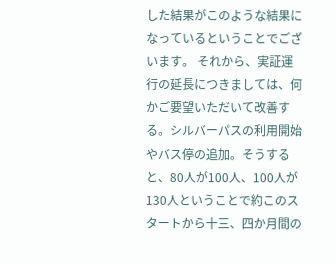した結果がこのような結果になっているということでございます。 それから、実証運行の延長につきましては、何かご要望いただいて改善する。シルバーパスの利用開始やバス停の追加。そうすると、80人が100人、100人が130人ということで約このスタートから十三、四か月間の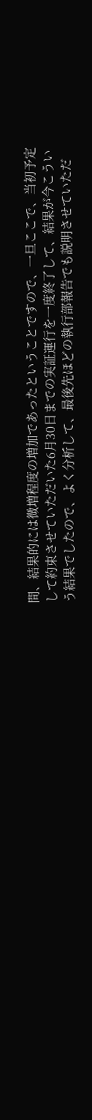間、結果的には微増程度の増加であったということですので、一旦ここで、当初予定して約束させていただいた6月30日までの実証運行を一度終了して、結果が今こういう結果でしたので、よく分析して、最後先ほどの執行部報告でも説明させていただ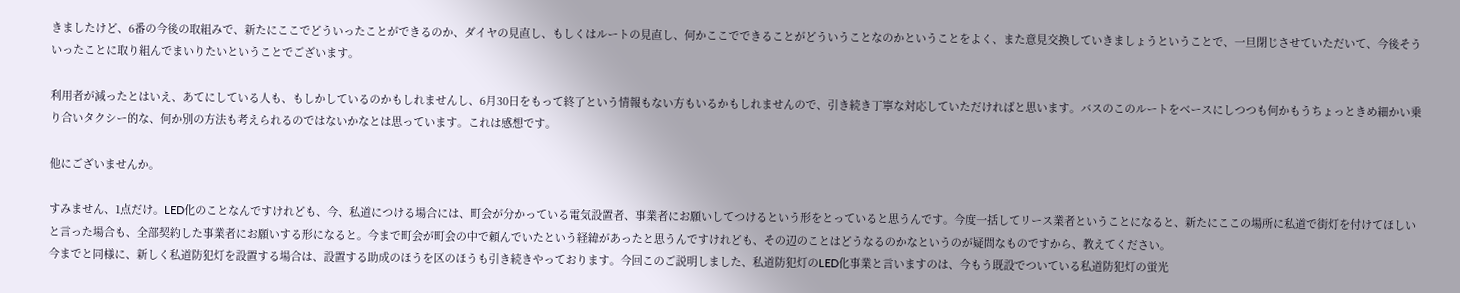きましたけど、6番の今後の取組みで、新たにここでどういったことができるのか、ダイヤの見直し、もしくはルートの見直し、何かここでできることがどういうことなのかということをよく、また意見交換していきましょうということで、一旦閉じさせていただいて、今後そういったことに取り組んでまいりたいということでございます。

利用者が減ったとはいえ、あてにしている人も、もしかしているのかもしれませんし、6月30日をもって終了という情報もない方もいるかもしれませんので、引き続き丁寧な対応していただければと思います。バスのこのルートをベースにしつつも何かもうちょっときめ細かい乗り合いタクシー的な、何か別の方法も考えられるのではないかなとは思っています。これは感想です。

他にございませんか。

すみません、1点だけ。LED化のことなんですけれども、今、私道につける場合には、町会が分かっている電気設置者、事業者にお願いしてつけるという形をとっていると思うんです。今度一括してリース業者ということになると、新たにここの場所に私道で街灯を付けてほしいと言った場合も、全部契約した事業者にお願いする形になると。今まで町会が町会の中で頼んでいたという経緯があったと思うんですけれども、その辺のことはどうなるのかなというのが疑問なものですから、教えてください。
今までと同様に、新しく私道防犯灯を設置する場合は、設置する助成のほうを区のほうも引き続きやっております。今回このご説明しました、私道防犯灯のLED化事業と言いますのは、今もう既設でついている私道防犯灯の蛍光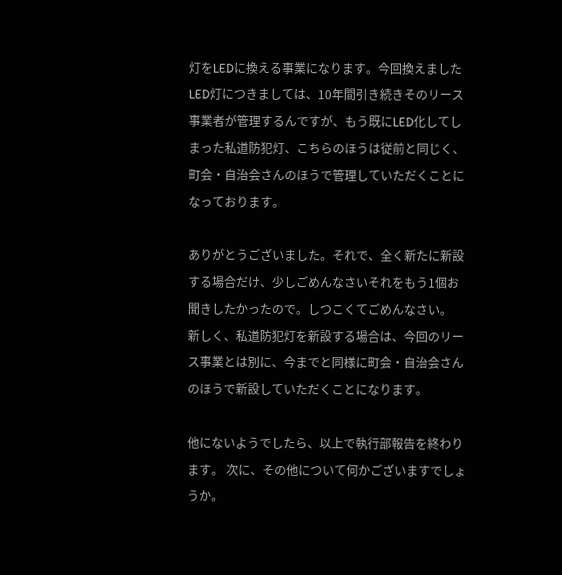灯をLEDに換える事業になります。今回換えましたLED灯につきましては、10年間引き続きそのリース事業者が管理するんですが、もう既にLED化してしまった私道防犯灯、こちらのほうは従前と同じく、町会・自治会さんのほうで管理していただくことになっております。

ありがとうございました。それで、全く新たに新設する場合だけ、少しごめんなさいそれをもう1個お聞きしたかったので。しつこくてごめんなさい。
新しく、私道防犯灯を新設する場合は、今回のリース事業とは別に、今までと同様に町会・自治会さんのほうで新設していただくことになります。

他にないようでしたら、以上で執行部報告を終わります。 次に、その他について何かございますでしょうか。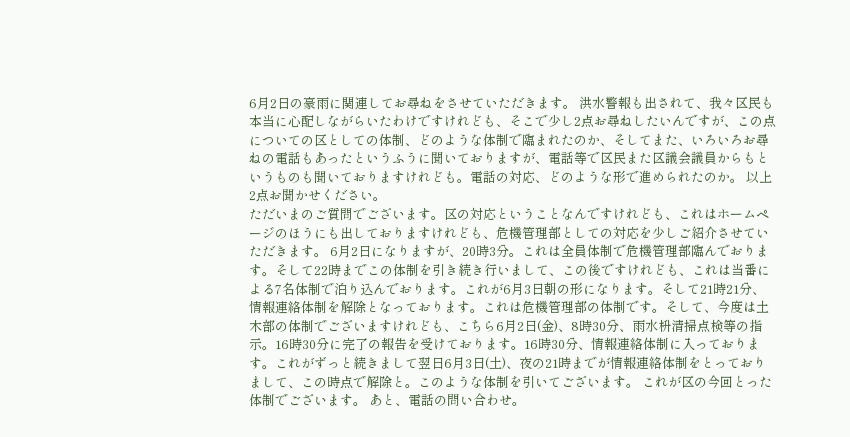6月2日の豪雨に関連してお尋ねをさせていただきます。 洪水警報も出されて、我々区民も本当に心配しながらいたわけですけれども、そこで少し2点お尋ねしたいんですが、この点についての区としての体制、どのような体制で臨まれたのか、そしてまた、いろいろお尋ねの電話もあったというふうに聞いておりますが、電話等で区民また区議会議員からもというものも聞いておりますけれども。電話の対応、どのような形で進められたのか。 以上2点お聞かせください。
ただいまのご質問でございます。区の対応ということなんですけれども、これはホームページのほうにも出しておりますけれども、危機管理部としての対応を少しご紹介させていただきます。 6月2日になりますが、20時3分。これは全員体制で危機管理部臨んでおります。そして22時までこの体制を引き続き行いまして、この後ですけれども、これは当番による7名体制で泊り込んでおります。これが6月3日朝の形になります。そして21時21分、情報連絡体制を解除となっております。これは危機管理部の体制です。そして、今度は土木部の体制でございますけれども、こちら6月2日(金)、8時30分、雨水枡清掃点検等の指示。16時30分に完了の報告を受けております。16時30分、情報連絡体制に入っております。これがずっと続きまして翌日6月3日(土)、夜の21時までが情報連絡体制をとっておりまして、この時点で解除と。このような体制を引いてございます。 これが区の今回とった体制でございます。 あと、電話の問い合わせ。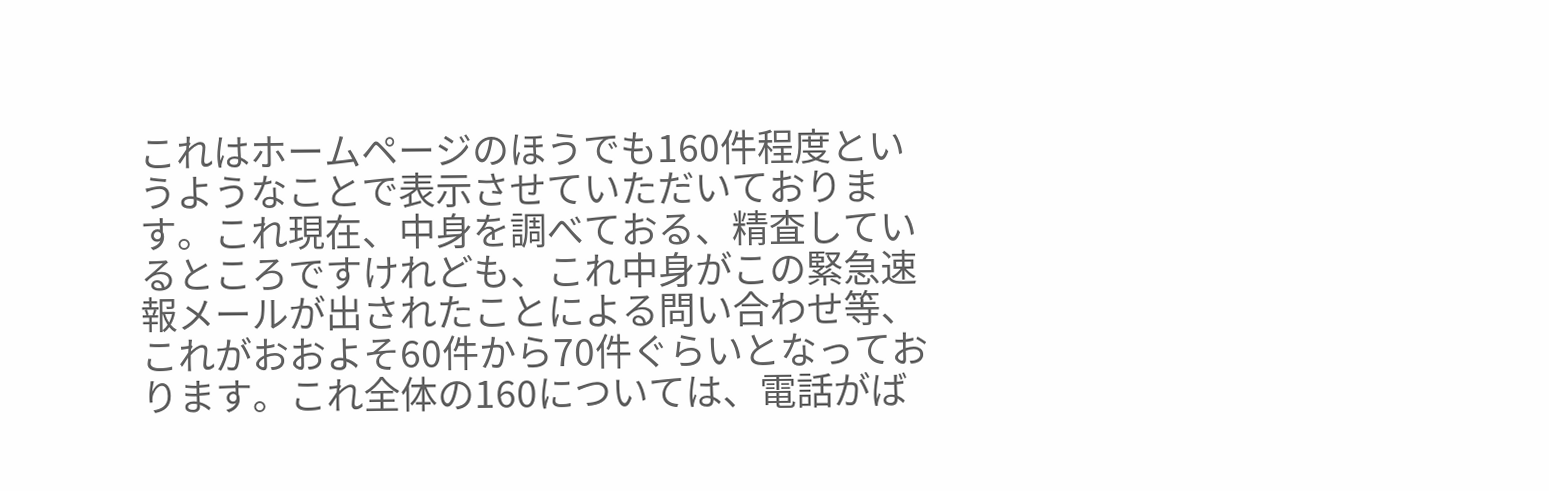これはホームページのほうでも160件程度というようなことで表示させていただいております。これ現在、中身を調べておる、精査しているところですけれども、これ中身がこの緊急速報メールが出されたことによる問い合わせ等、これがおおよそ60件から70件ぐらいとなっております。これ全体の160については、電話がば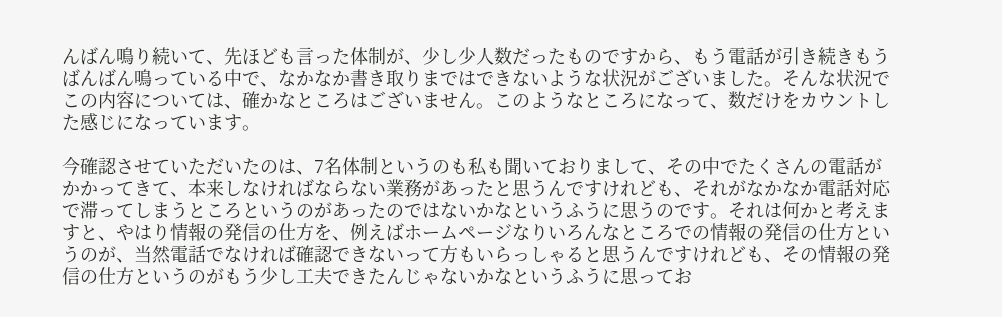んばん鳴り続いて、先ほども言った体制が、少し少人数だったものですから、もう電話が引き続きもうばんばん鳴っている中で、なかなか書き取りまではできないような状況がございました。そんな状況でこの内容については、確かなところはございません。このようなところになって、数だけをカウントした感じになっています。

今確認させていただいたのは、7名体制というのも私も聞いておりまして、その中でたくさんの電話がかかってきて、本来しなければならない業務があったと思うんですけれども、それがなかなか電話対応で滞ってしまうところというのがあったのではないかなというふうに思うのです。それは何かと考えますと、やはり情報の発信の仕方を、例えばホームページなりいろんなところでの情報の発信の仕方というのが、当然電話でなければ確認できないって方もいらっしゃると思うんですけれども、その情報の発信の仕方というのがもう少し工夫できたんじゃないかなというふうに思ってお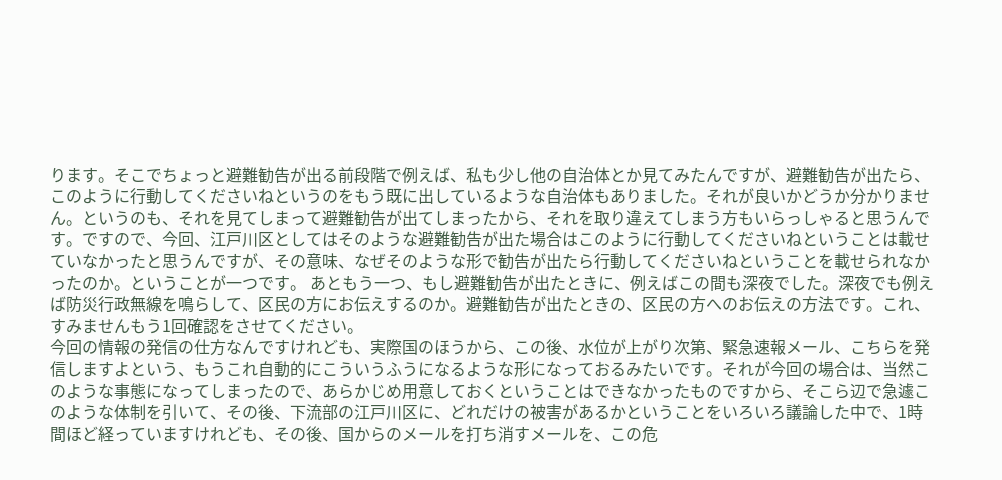ります。そこでちょっと避難勧告が出る前段階で例えば、私も少し他の自治体とか見てみたんですが、避難勧告が出たら、このように行動してくださいねというのをもう既に出しているような自治体もありました。それが良いかどうか分かりません。というのも、それを見てしまって避難勧告が出てしまったから、それを取り違えてしまう方もいらっしゃると思うんです。ですので、今回、江戸川区としてはそのような避難勧告が出た場合はこのように行動してくださいねということは載せていなかったと思うんですが、その意味、なぜそのような形で勧告が出たら行動してくださいねということを載せられなかったのか。ということが一つです。 あともう一つ、もし避難勧告が出たときに、例えばこの間も深夜でした。深夜でも例えば防災行政無線を鳴らして、区民の方にお伝えするのか。避難勧告が出たときの、区民の方へのお伝えの方法です。これ、すみませんもう1回確認をさせてください。
今回の情報の発信の仕方なんですけれども、実際国のほうから、この後、水位が上がり次第、緊急速報メール、こちらを発信しますよという、もうこれ自動的にこういうふうになるような形になっておるみたいです。それが今回の場合は、当然このような事態になってしまったので、あらかじめ用意しておくということはできなかったものですから、そこら辺で急遽このような体制を引いて、その後、下流部の江戸川区に、どれだけの被害があるかということをいろいろ議論した中で、1時間ほど経っていますけれども、その後、国からのメールを打ち消すメールを、この危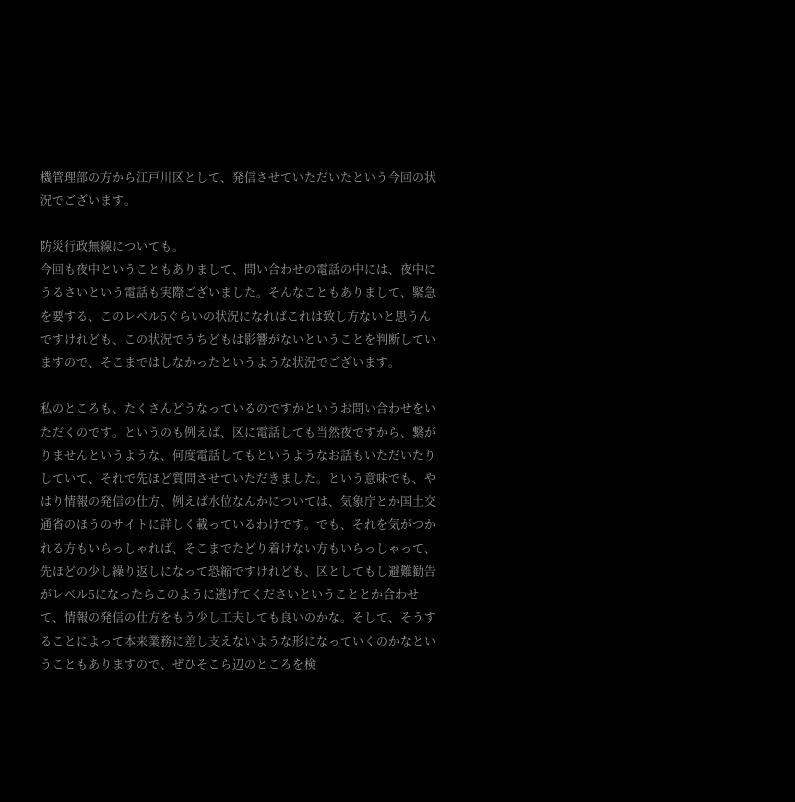機管理部の方から江戸川区として、発信させていただいたという今回の状況でございます。

防災行政無線についても。
今回も夜中ということもありまして、問い合わせの電話の中には、夜中にうるさいという電話も実際ございました。そんなこともありまして、緊急を要する、このレベル5ぐらいの状況になればこれは致し方ないと思うんですけれども、この状況でうちどもは影響がないということを判断していますので、そこまではしなかったというような状況でございます。

私のところも、たくさんどうなっているのですかというお問い合わせをいただくのです。というのも例えば、区に電話しても当然夜ですから、繋がりませんというような、何度電話してもというようなお話もいただいたりしていて、それで先ほど質問させていただきました。という意味でも、やはり情報の発信の仕方、例えば水位なんかについては、気象庁とか国土交通省のほうのサイトに詳しく載っているわけです。でも、それを気がつかれる方もいらっしゃれば、そこまでたどり着けない方もいらっしゃって、先ほどの少し繰り返しになって恐縮ですけれども、区としてもし避難勧告がレベル5になったらこのように逃げてくださいということとか合わせて、情報の発信の仕方をもう少し工夫しても良いのかな。そして、そうすることによって本来業務に差し支えないような形になっていくのかなということもありますので、ぜひそこら辺のところを検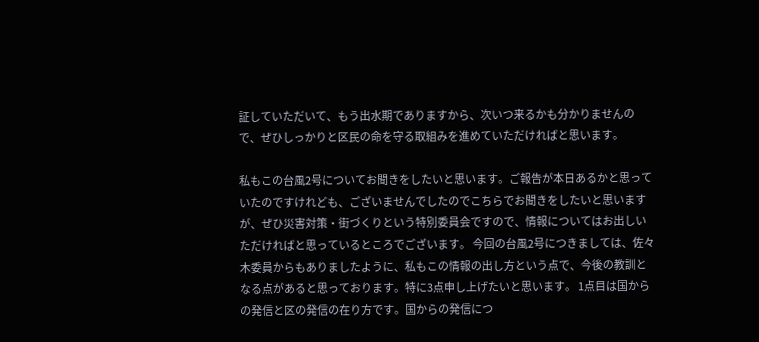証していただいて、もう出水期でありますから、次いつ来るかも分かりませんので、ぜひしっかりと区民の命を守る取組みを進めていただければと思います。

私もこの台風2号についてお聞きをしたいと思います。ご報告が本日あるかと思っていたのですけれども、ございませんでしたのでこちらでお聞きをしたいと思いますが、ぜひ災害対策・街づくりという特別委員会ですので、情報についてはお出しいただければと思っているところでございます。 今回の台風2号につきましては、佐々木委員からもありましたように、私もこの情報の出し方という点で、今後の教訓となる点があると思っております。特に3点申し上げたいと思います。 1点目は国からの発信と区の発信の在り方です。国からの発信につ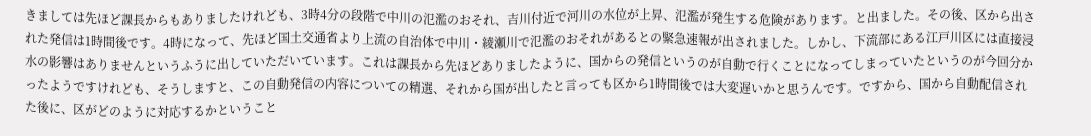きましては先ほど課長からもありましたけれども、3時4分の段階で中川の氾濫のおそれ、吉川付近で河川の水位が上昇、氾濫が発生する危険があります。と出ました。その後、区から出された発信は1時間後です。4時になって、先ほど国土交通省より上流の自治体で中川・綾瀬川で氾濫のおそれがあるとの緊急速報が出されました。しかし、下流部にある江戸川区には直接浸水の影響はありませんというふうに出していただいています。これは課長から先ほどありましたように、国からの発信というのが自動で行くことになってしまっていたというのが今回分かったようですけれども、そうしますと、この自動発信の内容についての精選、それから国が出したと言っても区から1時間後では大変遅いかと思うんです。ですから、国から自動配信された後に、区がどのように対応するかということ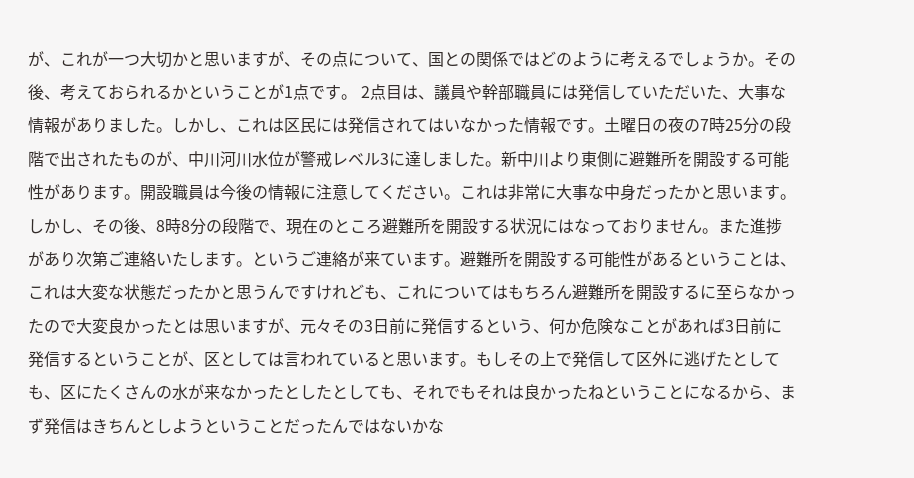が、これが一つ大切かと思いますが、その点について、国との関係ではどのように考えるでしょうか。その後、考えておられるかということが1点です。 2点目は、議員や幹部職員には発信していただいた、大事な情報がありました。しかし、これは区民には発信されてはいなかった情報です。土曜日の夜の7時25分の段階で出されたものが、中川河川水位が警戒レベル3に達しました。新中川より東側に避難所を開設する可能性があります。開設職員は今後の情報に注意してください。これは非常に大事な中身だったかと思います。しかし、その後、8時8分の段階で、現在のところ避難所を開設する状況にはなっておりません。また進捗があり次第ご連絡いたします。というご連絡が来ています。避難所を開設する可能性があるということは、これは大変な状態だったかと思うんですけれども、これについてはもちろん避難所を開設するに至らなかったので大変良かったとは思いますが、元々その3日前に発信するという、何か危険なことがあれば3日前に発信するということが、区としては言われていると思います。もしその上で発信して区外に逃げたとしても、区にたくさんの水が来なかったとしたとしても、それでもそれは良かったねということになるから、まず発信はきちんとしようということだったんではないかな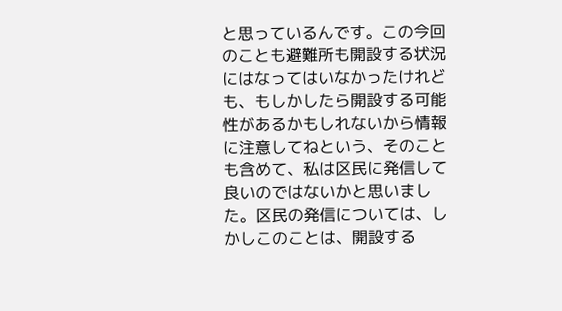と思っているんです。この今回のことも避難所も開設する状況にはなってはいなかったけれども、もしかしたら開設する可能性があるかもしれないから情報に注意してねという、そのことも含めて、私は区民に発信して良いのではないかと思いました。区民の発信については、しかしこのことは、開設する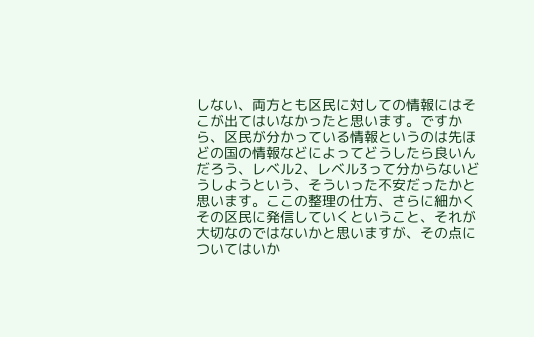しない、両方とも区民に対しての情報にはそこが出てはいなかったと思います。ですから、区民が分かっている情報というのは先ほどの国の情報などによってどうしたら良いんだろう、レベル2、レベル3って分からないどうしようという、そういった不安だったかと思います。ここの整理の仕方、さらに細かくその区民に発信していくということ、それが大切なのではないかと思いますが、その点についてはいか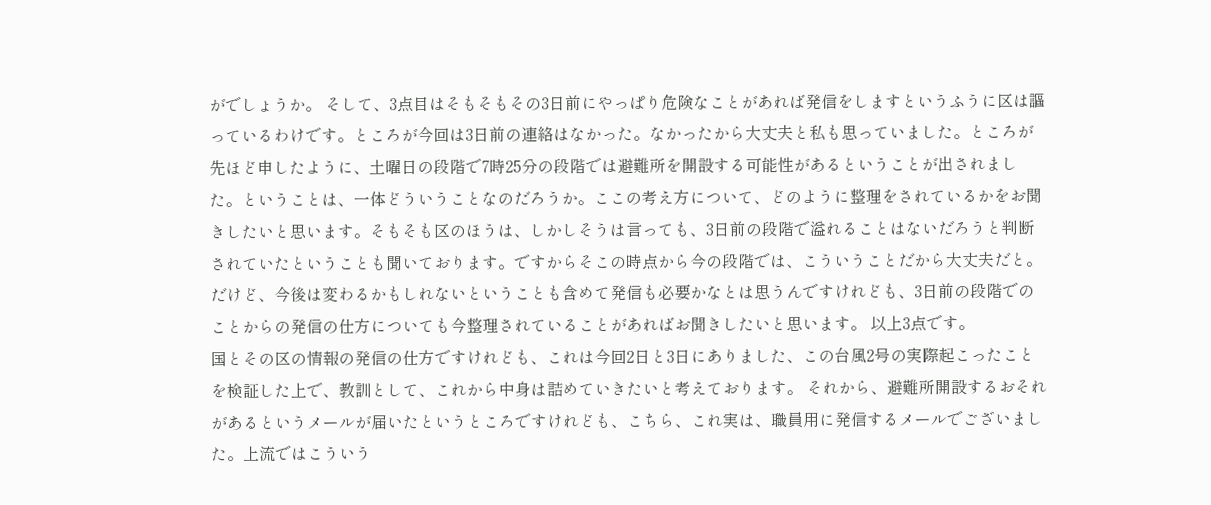がでしょうか。 そして、3点目はそもそもその3日前にやっぱり危険なことがあれば発信をしますというふうに区は謳っているわけです。ところが今回は3日前の連絡はなかった。なかったから大丈夫と私も思っていました。ところが先ほど申したように、土曜日の段階で7時25分の段階では避難所を開設する可能性があるということが出されました。ということは、一体どういうことなのだろうか。ここの考え方について、どのように整理をされているかをお聞きしたいと思います。そもそも区のほうは、しかしそうは言っても、3日前の段階で溢れることはないだろうと判断されていたということも聞いております。ですからそこの時点から今の段階では、こういうことだから大丈夫だと。だけど、今後は変わるかもしれないということも含めて発信も必要かなとは思うんですけれども、3日前の段階でのことからの発信の仕方についても今整理されていることがあればお聞きしたいと思います。 以上3点です。
国とその区の情報の発信の仕方ですけれども、これは今回2日と3日にありました、この台風2号の実際起こったことを検証した上で、教訓として、これから中身は詰めていきたいと考えております。 それから、避難所開設するおそれがあるというメールが届いたというところですけれども、こちら、これ実は、職員用に発信するメールでございました。上流ではこういう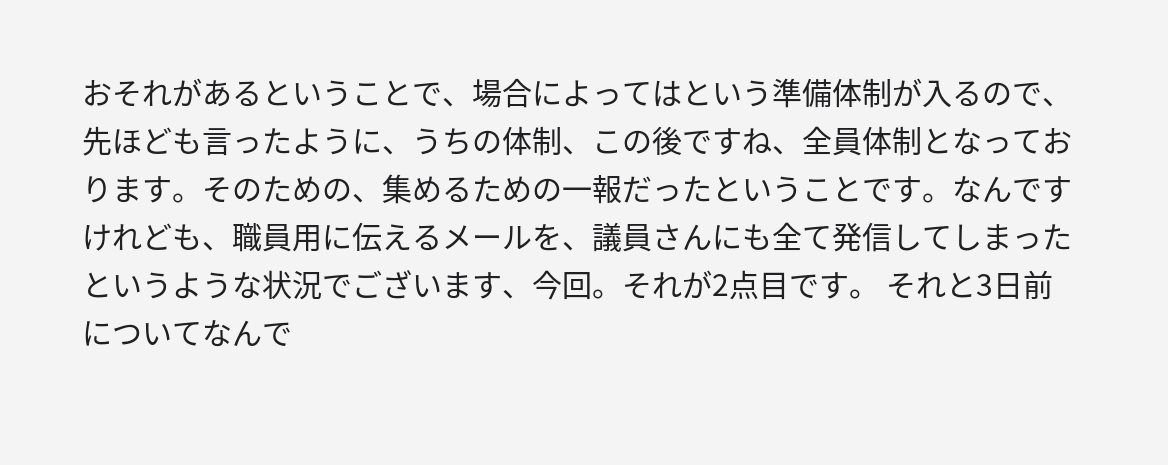おそれがあるということで、場合によってはという準備体制が入るので、先ほども言ったように、うちの体制、この後ですね、全員体制となっております。そのための、集めるための一報だったということです。なんですけれども、職員用に伝えるメールを、議員さんにも全て発信してしまったというような状況でございます、今回。それが2点目です。 それと3日前についてなんで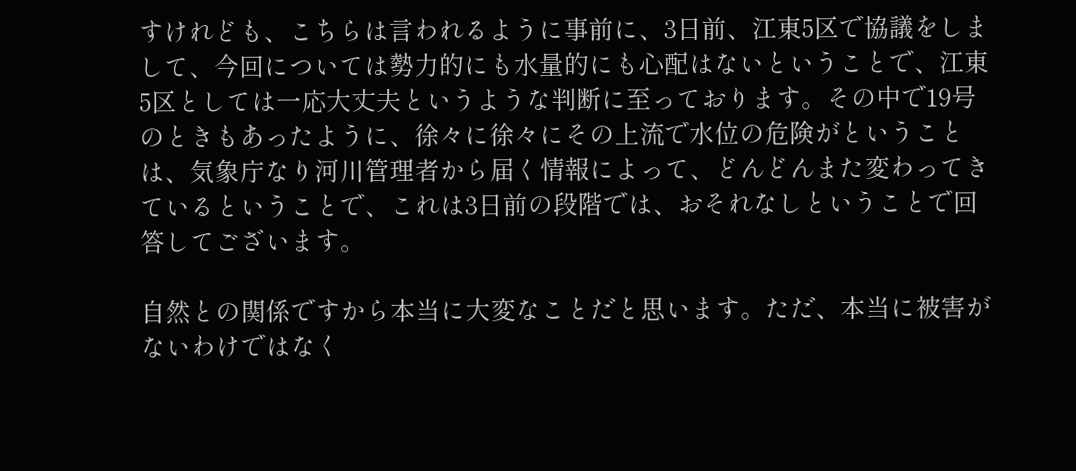すけれども、こちらは言われるように事前に、3日前、江東5区で協議をしまして、今回については勢力的にも水量的にも心配はないということで、江東5区としては一応大丈夫というような判断に至っております。その中で19号のときもあったように、徐々に徐々にその上流で水位の危険がということは、気象庁なり河川管理者から届く情報によって、どんどんまた変わってきているということで、これは3日前の段階では、おそれなしということで回答してございます。

自然との関係ですから本当に大変なことだと思います。ただ、本当に被害がないわけではなく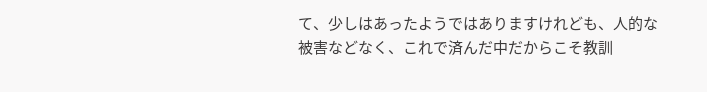て、少しはあったようではありますけれども、人的な被害などなく、これで済んだ中だからこそ教訓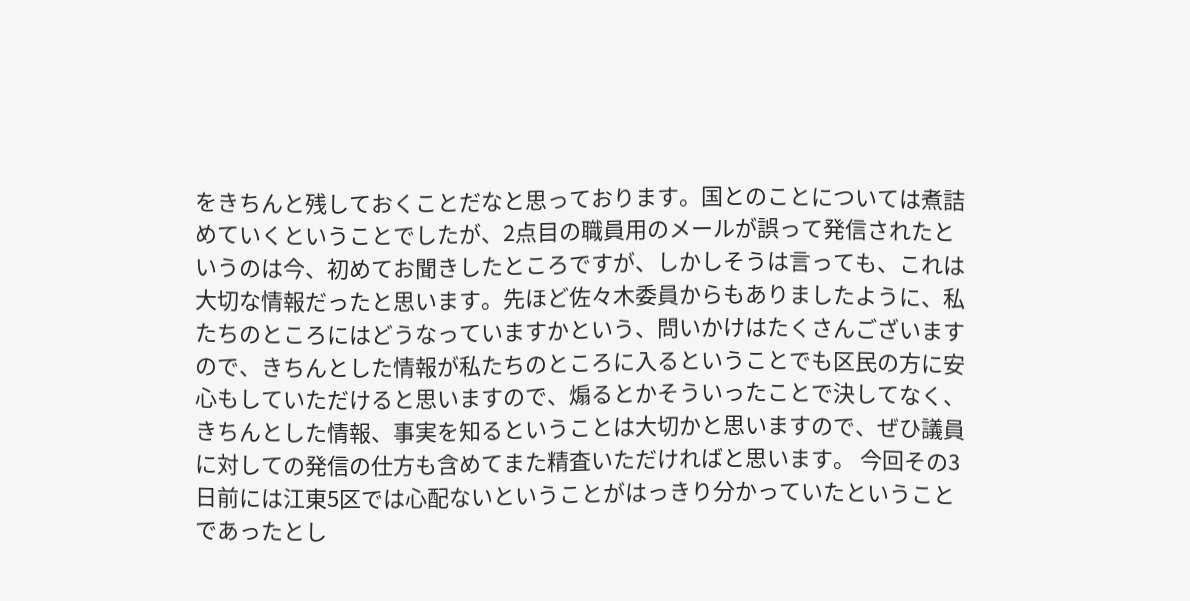をきちんと残しておくことだなと思っております。国とのことについては煮詰めていくということでしたが、2点目の職員用のメールが誤って発信されたというのは今、初めてお聞きしたところですが、しかしそうは言っても、これは大切な情報だったと思います。先ほど佐々木委員からもありましたように、私たちのところにはどうなっていますかという、問いかけはたくさんございますので、きちんとした情報が私たちのところに入るということでも区民の方に安心もしていただけると思いますので、煽るとかそういったことで決してなく、きちんとした情報、事実を知るということは大切かと思いますので、ぜひ議員に対しての発信の仕方も含めてまた精査いただければと思います。 今回その3日前には江東5区では心配ないということがはっきり分かっていたということであったとし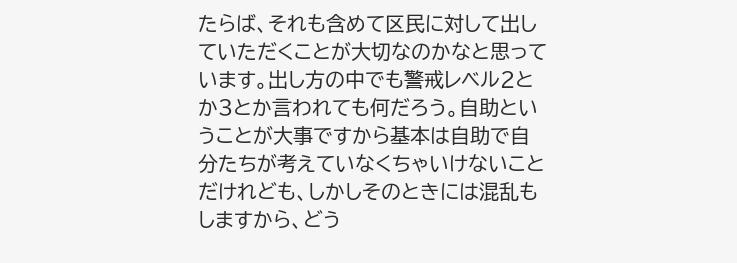たらば、それも含めて区民に対して出していただくことが大切なのかなと思っています。出し方の中でも警戒レベル2とか3とか言われても何だろう。自助ということが大事ですから基本は自助で自分たちが考えていなくちゃいけないことだけれども、しかしそのときには混乱もしますから、どう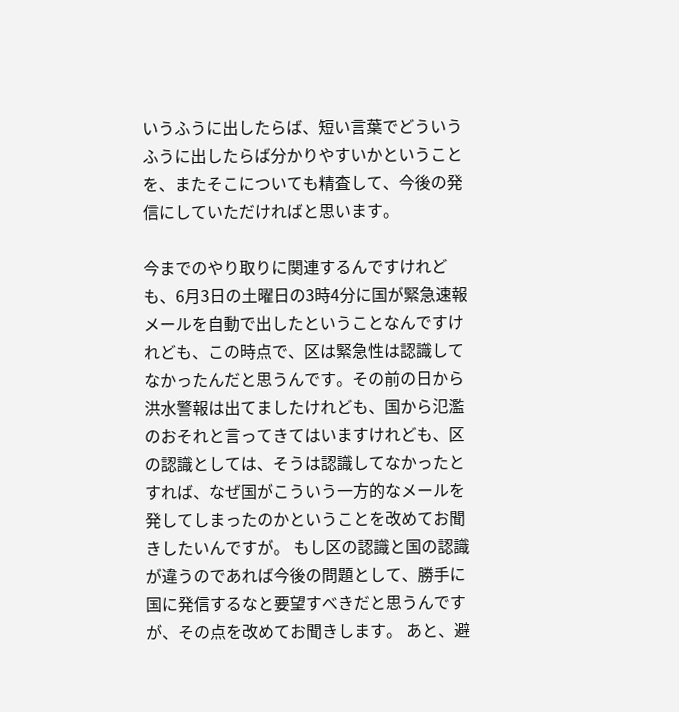いうふうに出したらば、短い言葉でどういうふうに出したらば分かりやすいかということを、またそこについても精査して、今後の発信にしていただければと思います。

今までのやり取りに関連するんですけれども、6月3日の土曜日の3時4分に国が緊急速報メールを自動で出したということなんですけれども、この時点で、区は緊急性は認識してなかったんだと思うんです。その前の日から洪水警報は出てましたけれども、国から氾濫のおそれと言ってきてはいますけれども、区の認識としては、そうは認識してなかったとすれば、なぜ国がこういう一方的なメールを発してしまったのかということを改めてお聞きしたいんですが。 もし区の認識と国の認識が違うのであれば今後の問題として、勝手に国に発信するなと要望すべきだと思うんですが、その点を改めてお聞きします。 あと、避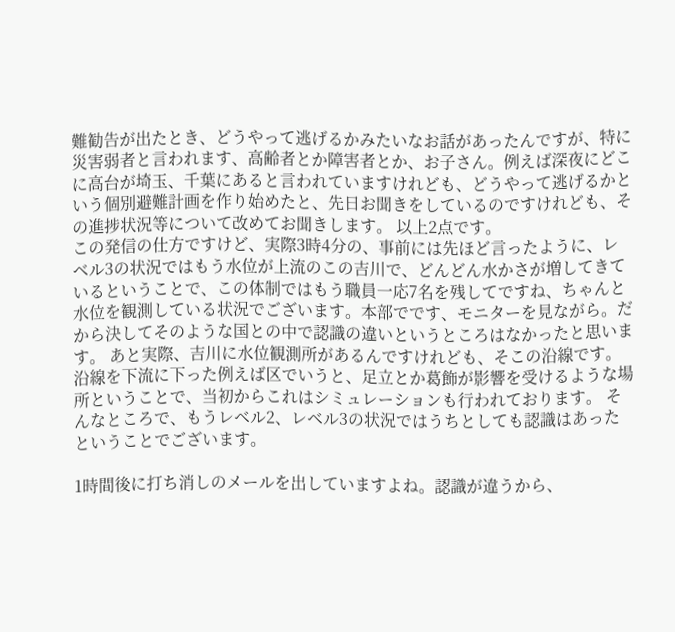難勧告が出たとき、どうやって逃げるかみたいなお話があったんですが、特に災害弱者と言われます、高齢者とか障害者とか、お子さん。例えば深夜にどこに高台が埼玉、千葉にあると言われていますけれども、どうやって逃げるかという個別避難計画を作り始めたと、先日お聞きをしているのですけれども、その進捗状況等について改めてお聞きします。 以上2点です。
この発信の仕方ですけど、実際3時4分の、事前には先ほど言ったように、レベル3の状況ではもう水位が上流のこの吉川で、どんどん水かさが増してきているということで、この体制ではもう職員一応7名を残してですね、ちゃんと水位を観測している状況でございます。本部でです、モニターを見ながら。だから決してそのような国との中で認識の違いというところはなかったと思います。 あと実際、吉川に水位観測所があるんですけれども、そこの沿線です。沿線を下流に下った例えば区でいうと、足立とか葛飾が影響を受けるような場所ということで、当初からこれはシミュレーションも行われております。 そんなところで、もうレベル2、レベル3の状況ではうちとしても認識はあったということでございます。

1時間後に打ち消しのメールを出していますよね。認識が違うから、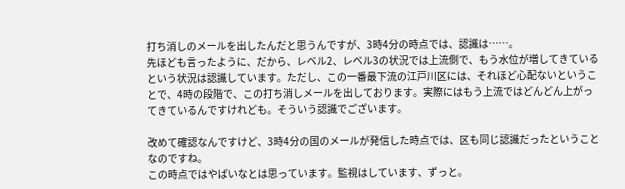打ち消しのメールを出したんだと思うんですが、3時4分の時点では、認識は……。
先ほども言ったように、だから、レベル2、レベル3の状況では上流側で、もう水位が増してきているという状況は認識しています。ただし、この一番最下流の江戸川区には、それほど心配ないということで、4時の段階で、この打ち消しメールを出しております。実際にはもう上流ではどんどん上がってきているんですけれども。そういう認識でございます。

改めて確認なんですけど、3時4分の国のメールが発信した時点では、区も同じ認識だったということなのですね。
この時点ではやばいなとは思っています。監視はしています、ずっと。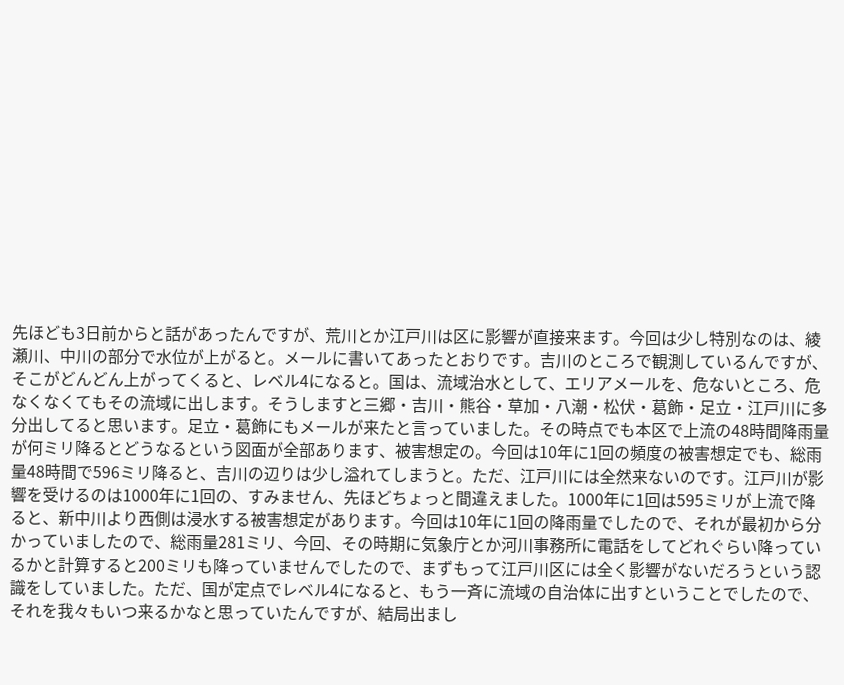先ほども3日前からと話があったんですが、荒川とか江戸川は区に影響が直接来ます。今回は少し特別なのは、綾瀬川、中川の部分で水位が上がると。メールに書いてあったとおりです。吉川のところで観測しているんですが、そこがどんどん上がってくると、レベル4になると。国は、流域治水として、エリアメールを、危ないところ、危なくなくてもその流域に出します。そうしますと三郷・吉川・熊谷・草加・八潮・松伏・葛飾・足立・江戸川に多分出してると思います。足立・葛飾にもメールが来たと言っていました。その時点でも本区で上流の48時間降雨量が何ミリ降るとどうなるという図面が全部あります、被害想定の。今回は10年に1回の頻度の被害想定でも、総雨量48時間で596ミリ降ると、吉川の辺りは少し溢れてしまうと。ただ、江戸川には全然来ないのです。江戸川が影響を受けるのは1000年に1回の、すみません、先ほどちょっと間違えました。1000年に1回は595ミリが上流で降ると、新中川より西側は浸水する被害想定があります。今回は10年に1回の降雨量でしたので、それが最初から分かっていましたので、総雨量281ミリ、今回、その時期に気象庁とか河川事務所に電話をしてどれぐらい降っているかと計算すると200ミリも降っていませんでしたので、まずもって江戸川区には全く影響がないだろうという認識をしていました。ただ、国が定点でレベル4になると、もう一斉に流域の自治体に出すということでしたので、それを我々もいつ来るかなと思っていたんですが、結局出まし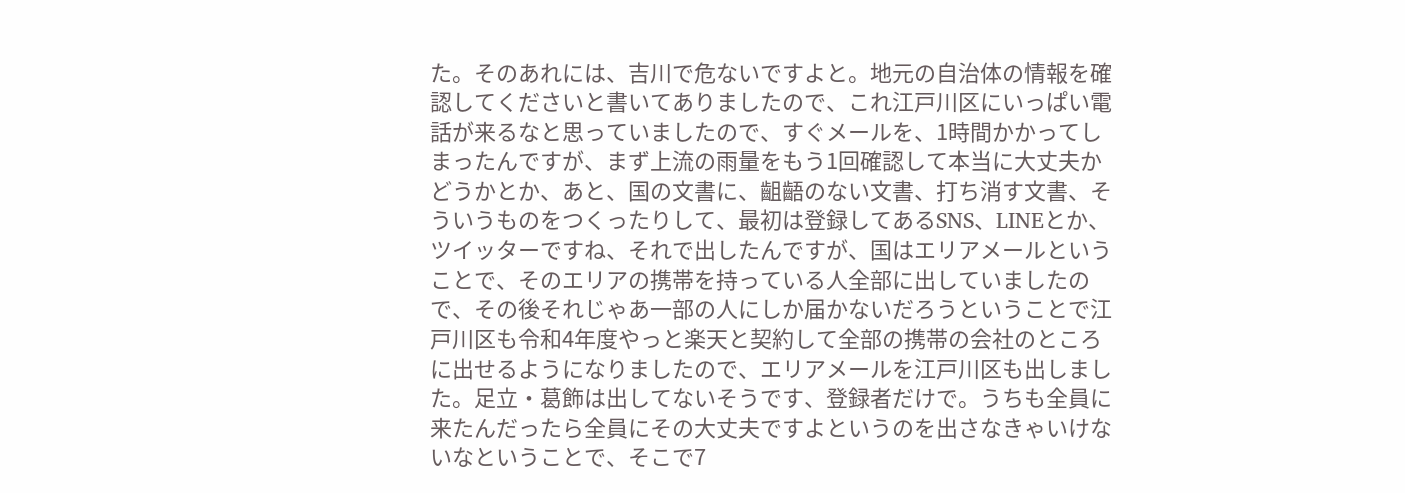た。そのあれには、吉川で危ないですよと。地元の自治体の情報を確認してくださいと書いてありましたので、これ江戸川区にいっぱい電話が来るなと思っていましたので、すぐメールを、1時間かかってしまったんですが、まず上流の雨量をもう1回確認して本当に大丈夫かどうかとか、あと、国の文書に、齟齬のない文書、打ち消す文書、そういうものをつくったりして、最初は登録してあるSNS、LINEとか、ツイッターですね、それで出したんですが、国はエリアメールということで、そのエリアの携帯を持っている人全部に出していましたので、その後それじゃあ一部の人にしか届かないだろうということで江戸川区も令和4年度やっと楽天と契約して全部の携帯の会社のところに出せるようになりましたので、エリアメールを江戸川区も出しました。足立・葛飾は出してないそうです、登録者だけで。うちも全員に来たんだったら全員にその大丈夫ですよというのを出さなきゃいけないなということで、そこで7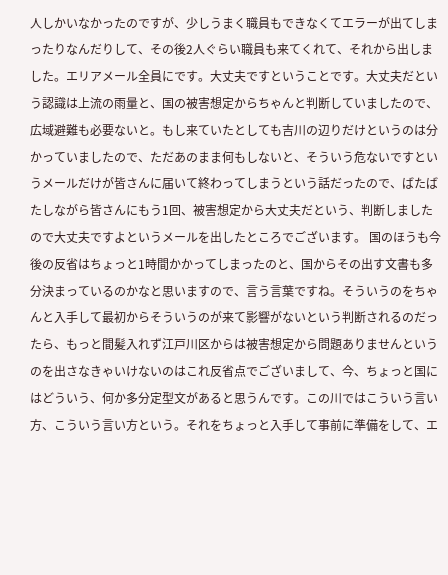人しかいなかったのですが、少しうまく職員もできなくてエラーが出てしまったりなんだりして、その後2人ぐらい職員も来てくれて、それから出しました。エリアメール全員にです。大丈夫ですということです。大丈夫だという認識は上流の雨量と、国の被害想定からちゃんと判断していましたので、広域避難も必要ないと。もし来ていたとしても吉川の辺りだけというのは分かっていましたので、ただあのまま何もしないと、そういう危ないですというメールだけが皆さんに届いて終わってしまうという話だったので、ばたばたしながら皆さんにもう1回、被害想定から大丈夫だという、判断しましたので大丈夫ですよというメールを出したところでございます。 国のほうも今後の反省はちょっと1時間かかってしまったのと、国からその出す文書も多分決まっているのかなと思いますので、言う言葉ですね。そういうのをちゃんと入手して最初からそういうのが来て影響がないという判断されるのだったら、もっと間髪入れず江戸川区からは被害想定から問題ありませんというのを出さなきゃいけないのはこれ反省点でございまして、今、ちょっと国にはどういう、何か多分定型文があると思うんです。この川ではこういう言い方、こういう言い方という。それをちょっと入手して事前に準備をして、エ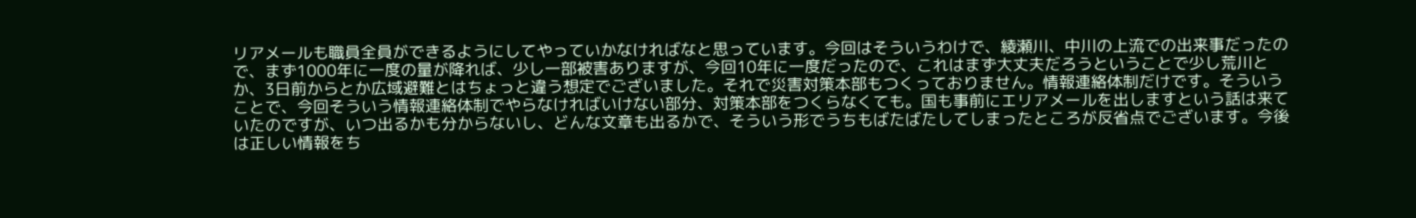リアメールも職員全員ができるようにしてやっていかなければなと思っています。今回はそういうわけで、綾瀬川、中川の上流での出来事だったので、まず1000年に一度の量が降れば、少し一部被害ありますが、今回10年に一度だったので、これはまず大丈夫だろうということで少し荒川とか、3日前からとか広域避難とはちょっと違う想定でございました。それで災害対策本部もつくっておりません。情報連絡体制だけです。そういうことで、今回そういう情報連絡体制でやらなければいけない部分、対策本部をつくらなくても。国も事前にエリアメールを出しますという話は来ていたのですが、いつ出るかも分からないし、どんな文章も出るかで、そういう形でうちもばたばたしてしまったところが反省点でございます。今後は正しい情報をち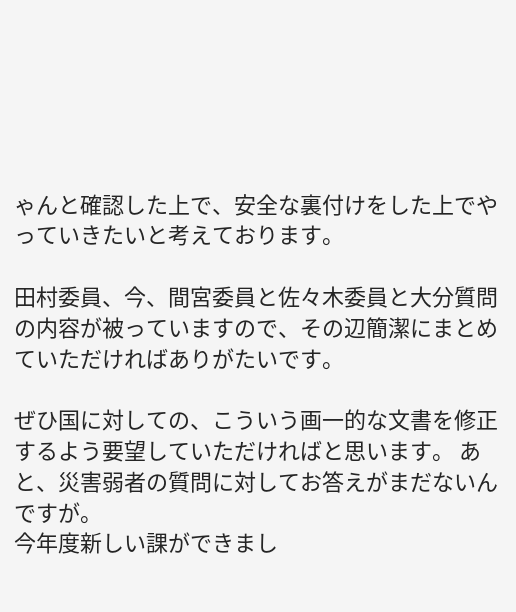ゃんと確認した上で、安全な裏付けをした上でやっていきたいと考えております。

田村委員、今、間宮委員と佐々木委員と大分質問の内容が被っていますので、その辺簡潔にまとめていただければありがたいです。

ぜひ国に対しての、こういう画一的な文書を修正するよう要望していただければと思います。 あと、災害弱者の質問に対してお答えがまだないんですが。
今年度新しい課ができまし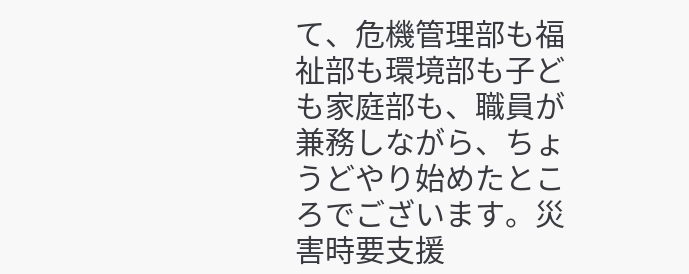て、危機管理部も福祉部も環境部も子ども家庭部も、職員が兼務しながら、ちょうどやり始めたところでございます。災害時要支援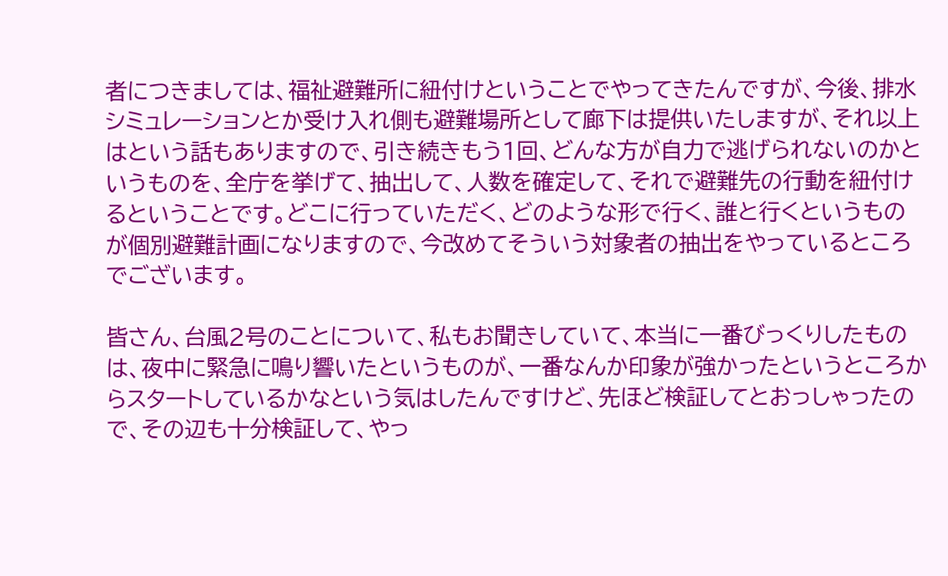者につきましては、福祉避難所に紐付けということでやってきたんですが、今後、排水シミュレーションとか受け入れ側も避難場所として廊下は提供いたしますが、それ以上はという話もありますので、引き続きもう1回、どんな方が自力で逃げられないのかというものを、全庁を挙げて、抽出して、人数を確定して、それで避難先の行動を紐付けるということです。どこに行っていただく、どのような形で行く、誰と行くというものが個別避難計画になりますので、今改めてそういう対象者の抽出をやっているところでございます。

皆さん、台風2号のことについて、私もお聞きしていて、本当に一番びっくりしたものは、夜中に緊急に鳴り響いたというものが、一番なんか印象が強かったというところからスタートしているかなという気はしたんですけど、先ほど検証してとおっしゃったので、その辺も十分検証して、やっ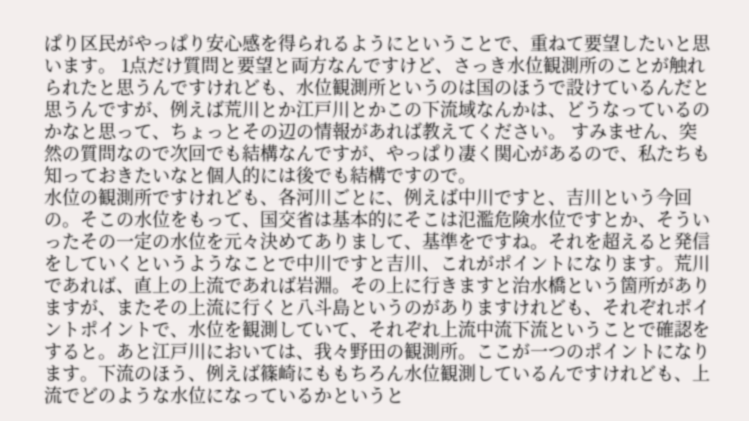ぱり区民がやっぱり安心感を得られるようにということで、重ねて要望したいと思います。 1点だけ質問と要望と両方なんですけど、さっき水位観測所のことが触れられたと思うんですけれども、水位観測所というのは国のほうで設けているんだと思うんですが、例えば荒川とか江戸川とかこの下流域なんかは、どうなっているのかなと思って、ちょっとその辺の情報があれば教えてください。 すみません、突然の質問なので次回でも結構なんですが、やっぱり凄く関心があるので、私たちも知っておきたいなと個人的には後でも結構ですので。
水位の観測所ですけれども、各河川ごとに、例えば中川ですと、吉川という今回の。そこの水位をもって、国交省は基本的にそこは氾濫危険水位ですとか、そういったその一定の水位を元々決めてありまして、基準をですね。それを超えると発信をしていくというようなことで中川ですと吉川、これがポイントになります。荒川であれば、直上の上流であれば岩淵。その上に行きますと治水橋という箇所がありますが、またその上流に行くと八斗島というのがありますけれども、それぞれポイントポイントで、水位を観測していて、それぞれ上流中流下流ということで確認をすると。あと江戸川においては、我々野田の観測所。ここが一つのポイントになります。下流のほう、例えば篠崎にももちろん水位観測しているんですけれども、上流でどのような水位になっているかというと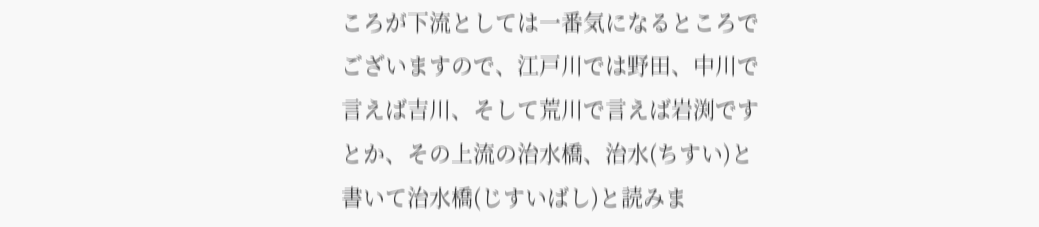ころが下流としては一番気になるところでございますので、江戸川では野田、中川で言えば吉川、そして荒川で言えば岩渕ですとか、その上流の治水橋、治水(ちすい)と書いて治水橋(じすいばし)と読みま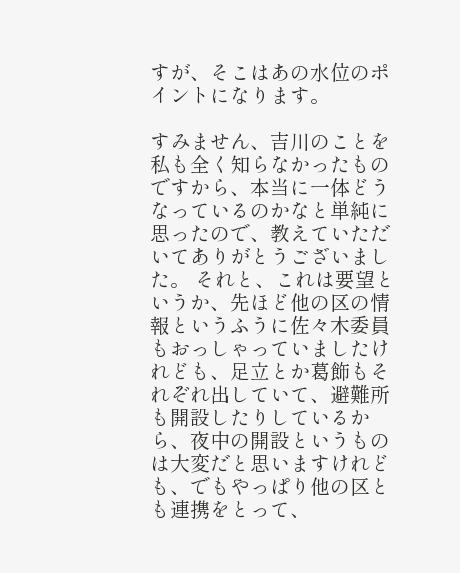すが、そこはあの水位のポイントになります。

すみません、吉川のことを私も全く知らなかったものですから、本当に一体どうなっているのかなと単純に思ったので、教えていただいてありがとうございました。 それと、これは要望というか、先ほど他の区の情報というふうに佐々木委員もおっしゃっていましたけれども、足立とか葛飾もそれぞれ出していて、避難所も開設したりしているから、夜中の開設というものは大変だと思いますけれども、でもやっぱり他の区とも連携をとって、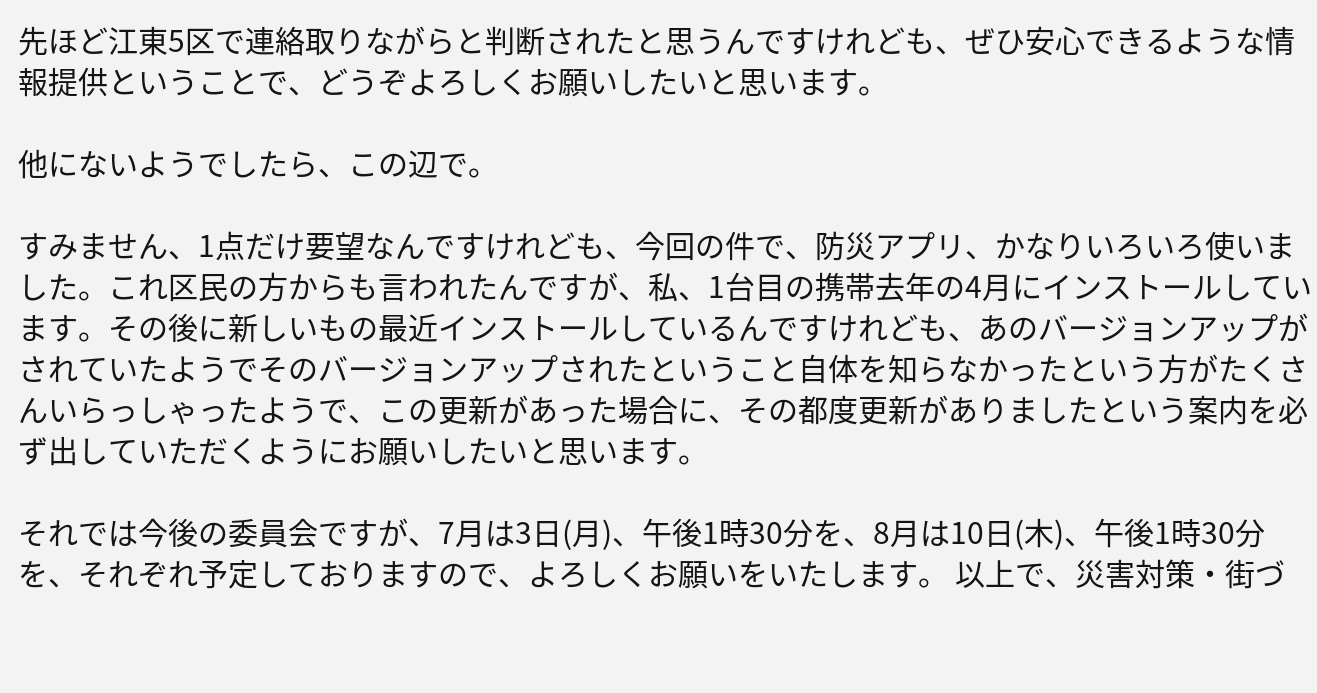先ほど江東5区で連絡取りながらと判断されたと思うんですけれども、ぜひ安心できるような情報提供ということで、どうぞよろしくお願いしたいと思います。

他にないようでしたら、この辺で。

すみません、1点だけ要望なんですけれども、今回の件で、防災アプリ、かなりいろいろ使いました。これ区民の方からも言われたんですが、私、1台目の携帯去年の4月にインストールしています。その後に新しいもの最近インストールしているんですけれども、あのバージョンアップがされていたようでそのバージョンアップされたということ自体を知らなかったという方がたくさんいらっしゃったようで、この更新があった場合に、その都度更新がありましたという案内を必ず出していただくようにお願いしたいと思います。

それでは今後の委員会ですが、7月は3日(月)、午後1時30分を、8月は10日(木)、午後1時30分を、それぞれ予定しておりますので、よろしくお願いをいたします。 以上で、災害対策・街づ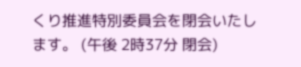くり推進特別委員会を閉会いたします。 (午後 2時37分 閉会)